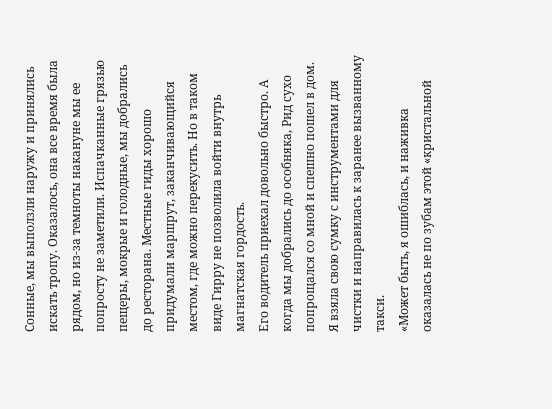Сонные, мы выползли наружу и принялись искать тропу. Оказалось, она все время была рядом, но из-за темноты накануне мы ее попросту не заметили. Испачканные грязью пещеры, мокрые и голодные, мы добрались до ресторана. Местные гиды хорошо придумали маршрут, заканчивающийся местом, где можно перекусить. Но в таком виде Гирру не позволила войти внутрь магнатская гордость.
Его водитель приехал довольно быстро. А когда мы добрались до особняка, Рид сухо попрощался со мной и спешно пошел в дом.
Я взяла свою сумку с инструментами для чистки и направилась к заранее вызванному такси.
«Может быть, я ошиблась, и наживка оказалась не по зубам этой «кристальной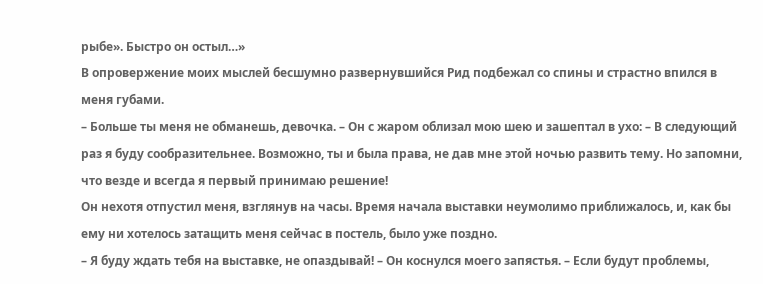рыбе». Быстро он остыл…»
В опровержение моих мыслей бесшумно развернувшийся Рид подбежал со спины и страстно впился в меня губами.
– Больше ты меня не обманешь, девочка. – Он с жаром облизал мою шею и зашептал в ухо: – В следующий раз я буду сообразительнее. Возможно, ты и была права, не дав мне этой ночью развить тему. Но запомни, что везде и всегда я первый принимаю решение!
Он нехотя отпустил меня, взглянув на часы. Время начала выставки неумолимо приближалось, и, как бы ему ни хотелось затащить меня сейчас в постель, было уже поздно.
– Я буду ждать тебя на выставке, не опаздывай! – Он коснулся моего запястья. – Если будут проблемы,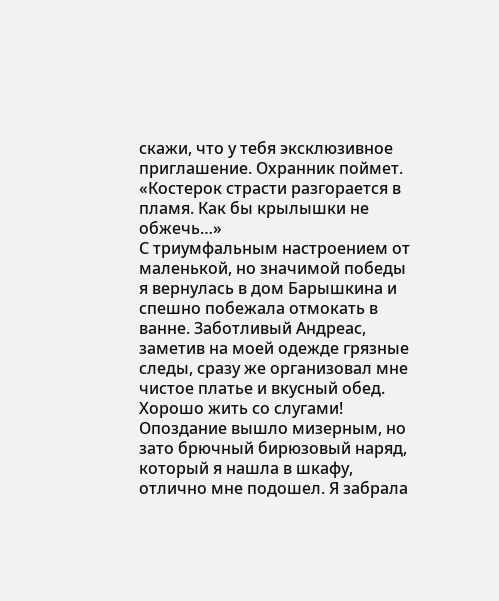скажи, что у тебя эксклюзивное приглашение. Охранник поймет.
«Костерок страсти разгорается в пламя. Как бы крылышки не обжечь…»
С триумфальным настроением от маленькой, но значимой победы я вернулась в дом Барышкина и спешно побежала отмокать в ванне. Заботливый Андреас, заметив на моей одежде грязные следы, сразу же организовал мне чистое платье и вкусный обед. Хорошо жить со слугами!
Опоздание вышло мизерным, но зато брючный бирюзовый наряд, который я нашла в шкафу, отлично мне подошел. Я забрала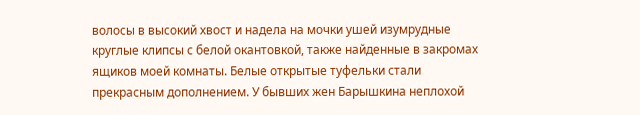волосы в высокий хвост и надела на мочки ушей изумрудные круглые клипсы с белой окантовкой, также найденные в закромах ящиков моей комнаты. Белые открытые туфельки стали прекрасным дополнением. У бывших жен Барышкина неплохой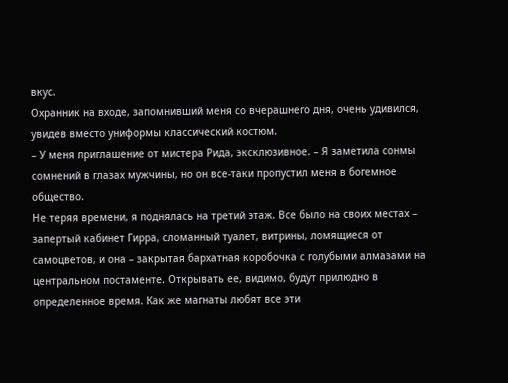вкус.
Охранник на входе, запомнивший меня со вчерашнего дня, очень удивился, увидев вместо униформы классический костюм.
– У меня приглашение от мистера Рида, эксклюзивное. – Я заметила сонмы сомнений в глазах мужчины, но он все-таки пропустил меня в богемное общество.
Не теряя времени, я поднялась на третий этаж. Все было на своих местах – запертый кабинет Гирра, сломанный туалет, витрины, ломящиеся от самоцветов, и она – закрытая бархатная коробочка с голубыми алмазами на центральном постаменте. Открывать ее, видимо, будут прилюдно в определенное время. Как же магнаты любят все эти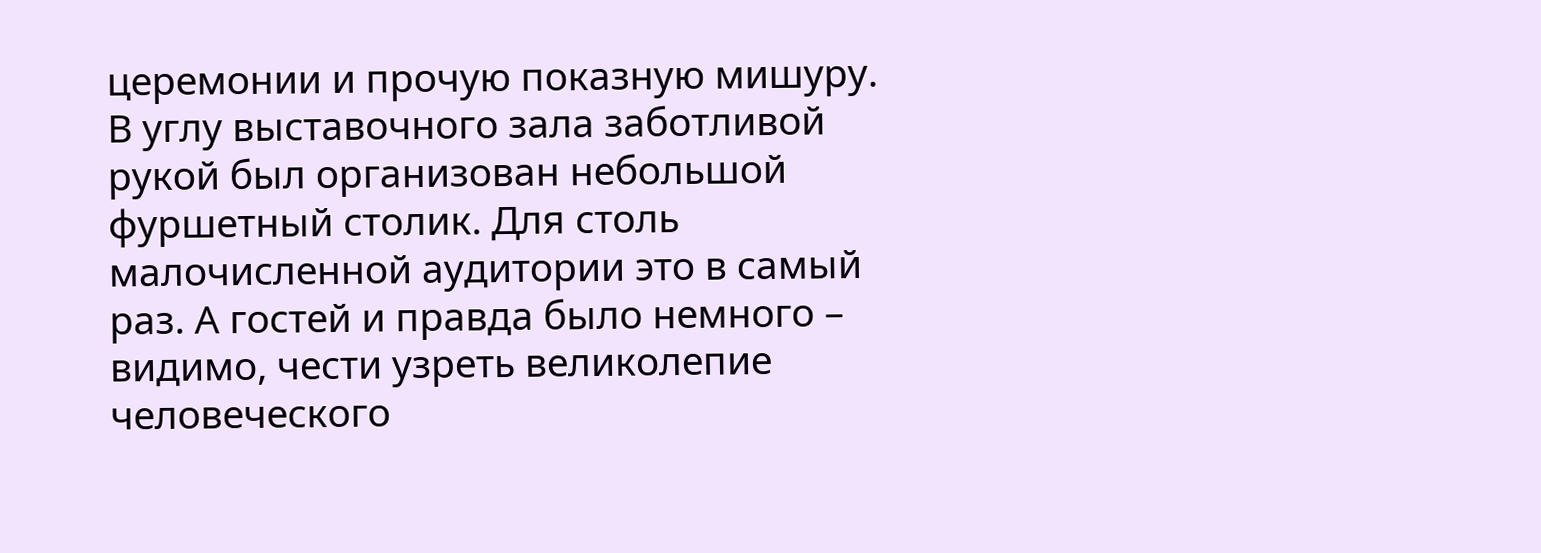церемонии и прочую показную мишуру.
В углу выставочного зала заботливой рукой был организован небольшой фуршетный столик. Для столь малочисленной аудитории это в самый раз. А гостей и правда было немного – видимо, чести узреть великолепие человеческого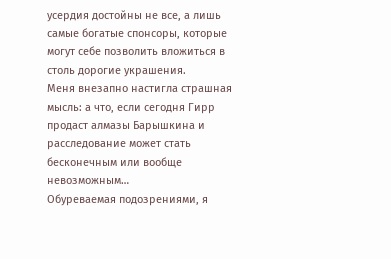усердия достойны не все, а лишь самые богатые спонсоры, которые могут себе позволить вложиться в столь дорогие украшения.
Меня внезапно настигла страшная мысль: а что, если сегодня Гирр продаст алмазы Барышкина и расследование может стать бесконечным или вообще невозможным…
Обуреваемая подозрениями, я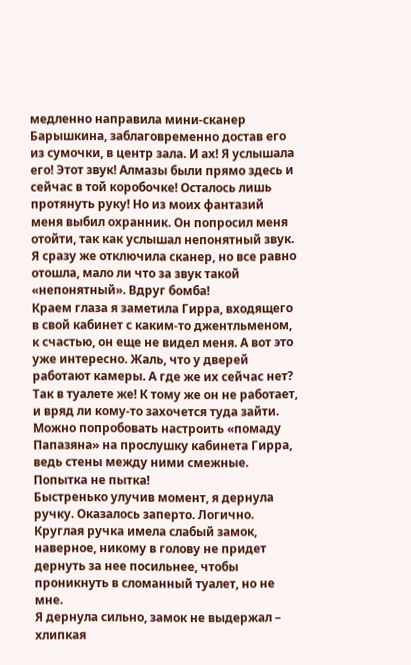медленно направила мини-сканер Барышкина, заблаговременно достав его из сумочки, в центр зала. И ах! Я услышала его! Этот звук! Алмазы были прямо здесь и сейчас в той коробочке! Осталось лишь протянуть руку! Но из моих фантазий меня выбил охранник. Он попросил меня отойти, так как услышал непонятный звук. Я сразу же отключила сканер, но все равно отошла, мало ли что за звук такой «непонятный». Вдруг бомба!
Краем глаза я заметила Гирра, входящего в свой кабинет с каким-то джентльменом, к счастью, он еще не видел меня. А вот это уже интересно. Жаль, что у дверей работают камеры. А где же их сейчас нет? Так в туалете же! К тому же он не работает, и вряд ли кому-то захочется туда зайти. Можно попробовать настроить «помаду Папазяна» на прослушку кабинета Гирра, ведь стены между ними смежные. Попытка не пытка!
Быстренько улучив момент, я дернула ручку. Оказалось заперто. Логично. Круглая ручка имела слабый замок, наверное, никому в голову не придет дернуть за нее посильнее, чтобы проникнуть в сломанный туалет, но не мне.
Я дернула сильно, замок не выдержал – хлипкая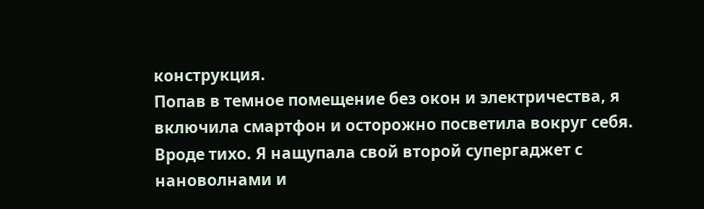конструкция.
Попав в темное помещение без окон и электричества, я включила смартфон и осторожно посветила вокруг себя. Вроде тихо. Я нащупала свой второй супергаджет с нановолнами и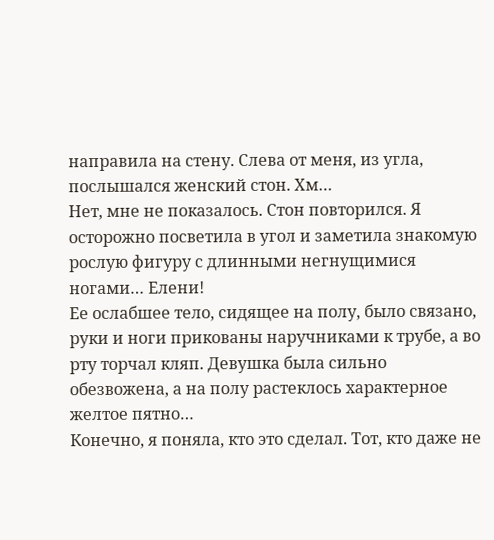направила на стену. Слева от меня, из угла, послышался женский стон. Хм…
Нет, мне не показалось. Стон повторился. Я осторожно посветила в угол и заметила знакомую рослую фигуру с длинными негнущимися ногами… Елени!
Ее ослабшее тело, сидящее на полу, было связано, руки и ноги прикованы наручниками к трубе, а во рту торчал кляп. Девушка была сильно обезвожена, а на полу растеклось характерное желтое пятно…
Конечно, я поняла, кто это сделал. Тот, кто даже не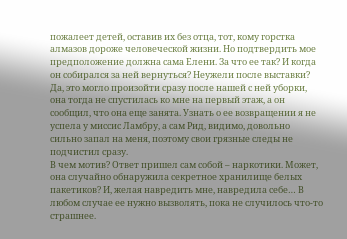пожалеет детей, оставив их без отца, тот, кому горстка алмазов дороже человеческой жизни. Но подтвердить мое предположение должна сама Елени. За что ее так? И когда он собирался за ней вернуться? Неужели после выставки? Да, это могло произойти сразу после нашей с ней уборки, она тогда не спустилась ко мне на первый этаж, а он сообщил, что она еще занята. Узнать о ее возвращении я не успела у миссис Ламбру, а сам Рид, видимо, довольно сильно запал на меня, поэтому свои грязные следы не подчистил сразу.
В чем мотив? Ответ пришел сам собой – наркотики. Может, она случайно обнаружила секретное хранилище белых пакетиков? И, желая навредить мне, навредила себе… В любом случае ее нужно вызволять, пока не случилось что-то страшнее.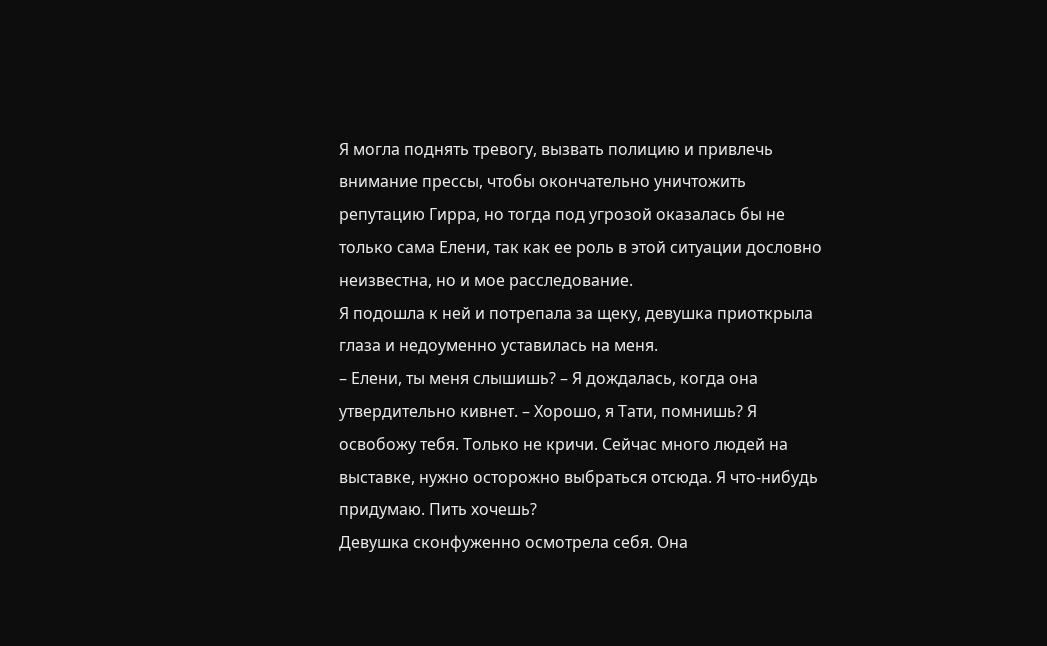Я могла поднять тревогу, вызвать полицию и привлечь внимание прессы, чтобы окончательно уничтожить репутацию Гирра, но тогда под угрозой оказалась бы не только сама Елени, так как ее роль в этой ситуации дословно неизвестна, но и мое расследование.
Я подошла к ней и потрепала за щеку, девушка приоткрыла глаза и недоуменно уставилась на меня.
– Елени, ты меня слышишь? – Я дождалась, когда она утвердительно кивнет. – Хорошо, я Тати, помнишь? Я освобожу тебя. Только не кричи. Сейчас много людей на выставке, нужно осторожно выбраться отсюда. Я что-нибудь придумаю. Пить хочешь?
Девушка сконфуженно осмотрела себя. Она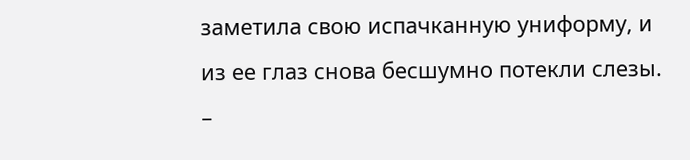заметила свою испачканную униформу, и из ее глаз снова бесшумно потекли слезы.
–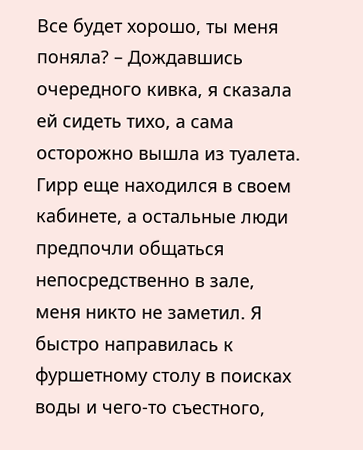Все будет хорошо, ты меня поняла? – Дождавшись очередного кивка, я сказала ей сидеть тихо, а сама осторожно вышла из туалета.
Гирр еще находился в своем кабинете, а остальные люди предпочли общаться непосредственно в зале, меня никто не заметил. Я быстро направилась к фуршетному столу в поисках воды и чего-то съестного,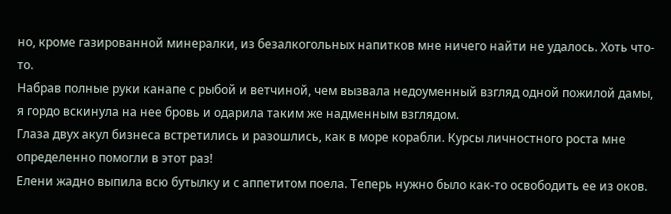но, кроме газированной минералки, из безалкогольных напитков мне ничего найти не удалось. Хоть что-то.
Набрав полные руки канапе с рыбой и ветчиной, чем вызвала недоуменный взгляд одной пожилой дамы, я гордо вскинула на нее бровь и одарила таким же надменным взглядом.
Глаза двух акул бизнеса встретились и разошлись, как в море корабли. Курсы личностного роста мне определенно помогли в этот раз!
Елени жадно выпила всю бутылку и с аппетитом поела. Теперь нужно было как-то освободить ее из оков.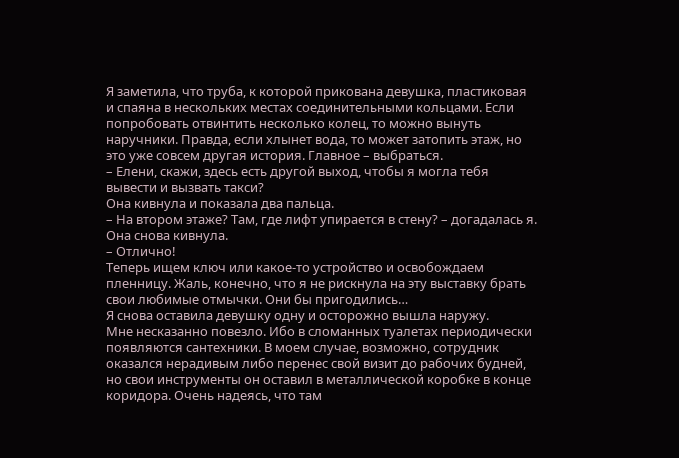Я заметила, что труба, к которой прикована девушка, пластиковая и спаяна в нескольких местах соединительными кольцами. Если попробовать отвинтить несколько колец, то можно вынуть наручники. Правда, если хлынет вода, то может затопить этаж, но это уже совсем другая история. Главное – выбраться.
– Елени, скажи, здесь есть другой выход, чтобы я могла тебя вывести и вызвать такси?
Она кивнула и показала два пальца.
– На втором этаже? Там, где лифт упирается в стену? – догадалась я.
Она снова кивнула.
– Отлично!
Теперь ищем ключ или какое-то устройство и освобождаем пленницу. Жаль, конечно, что я не рискнула на эту выставку брать свои любимые отмычки. Они бы пригодились…
Я снова оставила девушку одну и осторожно вышла наружу.
Мне несказанно повезло. Ибо в сломанных туалетах периодически появляются сантехники. В моем случае, возможно, сотрудник оказался нерадивым либо перенес свой визит до рабочих будней, но свои инструменты он оставил в металлической коробке в конце коридора. Очень надеясь, что там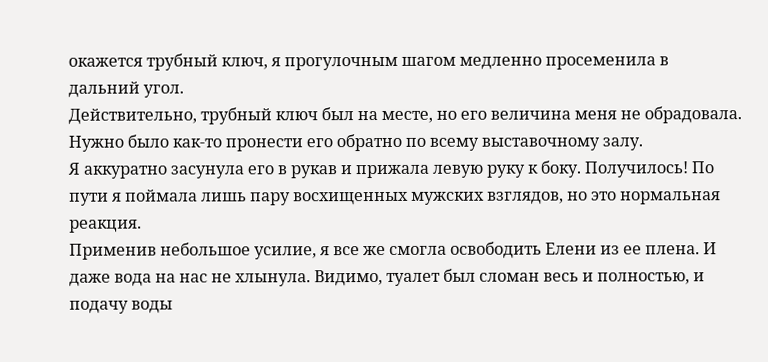окажется трубный ключ, я прогулочным шагом медленно просеменила в дальний угол.
Действительно, трубный ключ был на месте, но его величина меня не обрадовала. Нужно было как-то пронести его обратно по всему выставочному залу.
Я аккуратно засунула его в рукав и прижала левую руку к боку. Получилось! По пути я поймала лишь пару восхищенных мужских взглядов, но это нормальная реакция.
Применив небольшое усилие, я все же смогла освободить Елени из ее плена. И даже вода на нас не хлынула. Видимо, туалет был сломан весь и полностью, и подачу воды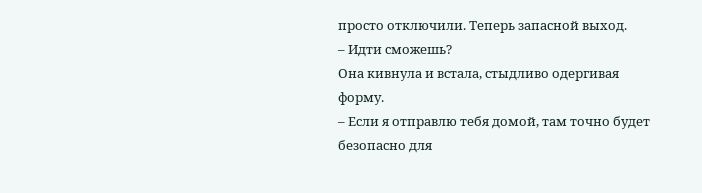просто отключили. Теперь запасной выход.
– Идти сможешь?
Она кивнула и встала, стыдливо одергивая форму.
– Если я отправлю тебя домой, там точно будет безопасно для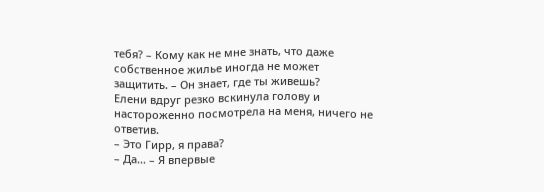тебя? – Кому как не мне знать, что даже собственное жилье иногда не может защитить. – Он знает, где ты живешь?
Елени вдруг резко вскинула голову и настороженно посмотрела на меня, ничего не ответив.
– Это Гирр, я права?
– Да… – Я впервые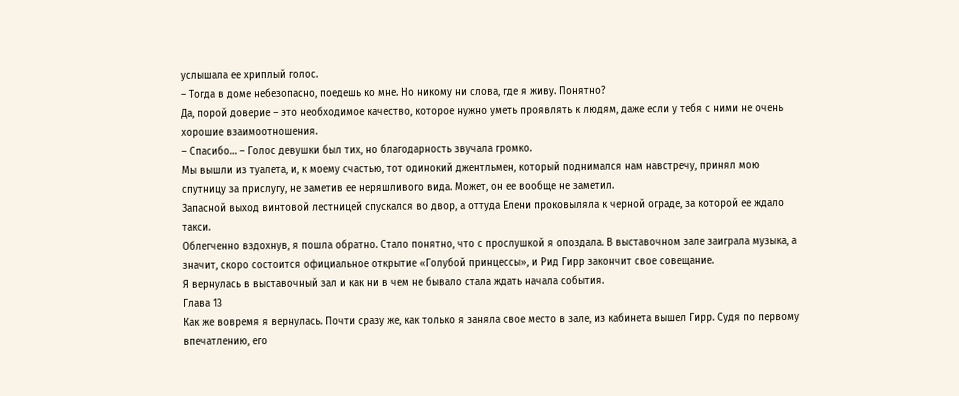услышала ее хриплый голос.
– Тогда в доме небезопасно, поедешь ко мне. Но никому ни слова, где я живу. Понятно?
Да, порой доверие – это необходимое качество, которое нужно уметь проявлять к людям, даже если у тебя с ними не очень хорошие взаимоотношения.
– Спасибо… – Голос девушки был тих, но благодарность звучала громко.
Мы вышли из туалета, и, к моему счастью, тот одинокий джентльмен, который поднимался нам навстречу, принял мою спутницу за прислугу, не заметив ее неряшливого вида. Может, он ее вообще не заметил.
Запасной выход винтовой лестницей спускался во двор, а оттуда Елени проковыляла к черной ограде, за которой ее ждало такси.
Облегченно вздохнув, я пошла обратно. Стало понятно, что с прослушкой я опоздала. В выставочном зале заиграла музыка, а значит, скоро состоится официальное открытие «Голубой принцессы», и Рид Гирр закончит свое совещание.
Я вернулась в выставочный зал и как ни в чем не бывало стала ждать начала события.
Глава 13
Как же вовремя я вернулась. Почти сразу же, как только я заняла свое место в зале, из кабинета вышел Гирр. Судя по первому впечатлению, его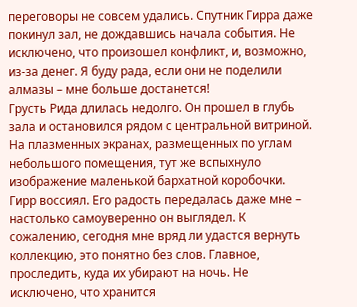переговоры не совсем удались. Спутник Гирра даже покинул зал, не дождавшись начала события. Не исключено, что произошел конфликт, и, возможно, из-за денег. Я буду рада, если они не поделили алмазы – мне больше достанется!
Грусть Рида длилась недолго. Он прошел в глубь зала и остановился рядом с центральной витриной. На плазменных экранах, размещенных по углам небольшого помещения, тут же вспыхнуло изображение маленькой бархатной коробочки.
Гирр воссиял. Его радость передалась даже мне – настолько самоуверенно он выглядел. К сожалению, сегодня мне вряд ли удастся вернуть коллекцию, это понятно без слов. Главное, проследить, куда их убирают на ночь. Не исключено, что хранится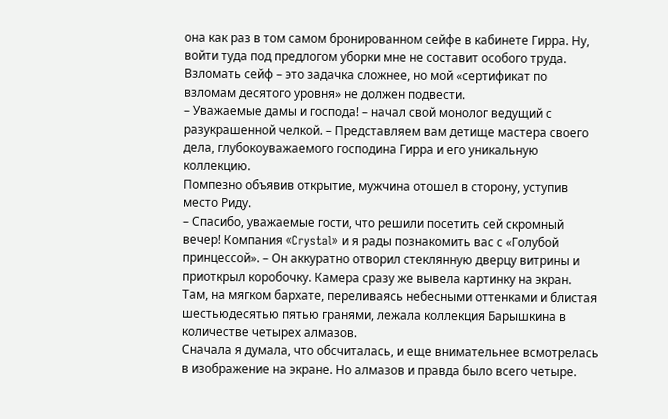она как раз в том самом бронированном сейфе в кабинете Гирра. Ну, войти туда под предлогом уборки мне не составит особого труда. Взломать сейф – это задачка сложнее, но мой «сертификат по взломам десятого уровня» не должен подвести.
– Уважаемые дамы и господа! – начал свой монолог ведущий с разукрашенной челкой. – Представляем вам детище мастера своего дела, глубокоуважаемого господина Гирра и его уникальную коллекцию.
Помпезно объявив открытие, мужчина отошел в сторону, уступив место Риду.
– Спасибо, уважаемые гости, что решили посетить сей скромный вечер! Компания «Crystal» и я рады познакомить вас с «Голубой принцессой». – Он аккуратно отворил стеклянную дверцу витрины и приоткрыл коробочку. Камера сразу же вывела картинку на экран.
Там, на мягком бархате, переливаясь небесными оттенками и блистая шестьюдесятью пятью гранями, лежала коллекция Барышкина в количестве четырех алмазов.
Сначала я думала, что обсчиталась, и еще внимательнее всмотрелась в изображение на экране. Но алмазов и правда было всего четыре.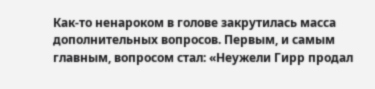Как-то ненароком в голове закрутилась масса дополнительных вопросов. Первым, и самым главным, вопросом стал: «Неужели Гирр продал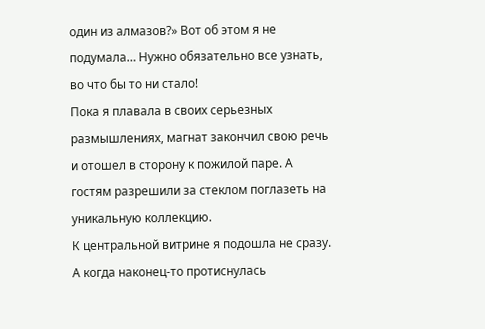один из алмазов?» Вот об этом я не подумала… Нужно обязательно все узнать, во что бы то ни стало!
Пока я плавала в своих серьезных размышлениях, магнат закончил свою речь и отошел в сторону к пожилой паре. А гостям разрешили за стеклом поглазеть на уникальную коллекцию.
К центральной витрине я подошла не сразу. А когда наконец-то протиснулась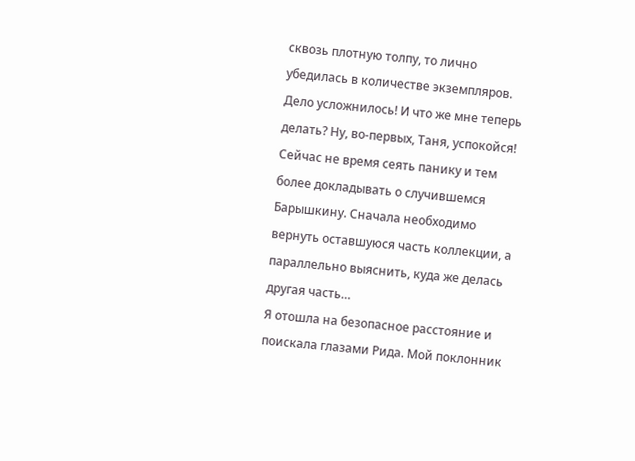сквозь плотную толпу, то лично убедилась в количестве экземпляров.
Дело усложнилось! И что же мне теперь делать? Ну, во-первых, Таня, успокойся! Сейчас не время сеять панику и тем более докладывать о случившемся Барышкину. Сначала необходимо вернуть оставшуюся часть коллекции, а параллельно выяснить, куда же делась другая часть…
Я отошла на безопасное расстояние и поискала глазами Рида. Мой поклонник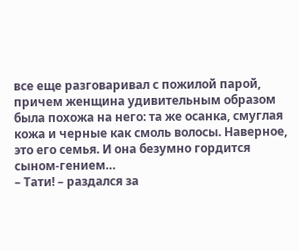все еще разговаривал с пожилой парой, причем женщина удивительным образом была похожа на него: та же осанка, смуглая кожа и черные как смоль волосы. Наверное, это его семья. И она безумно гордится сыном-гением…
– Тати! – раздался за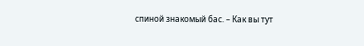спиной знакомый бас. – Как вы тут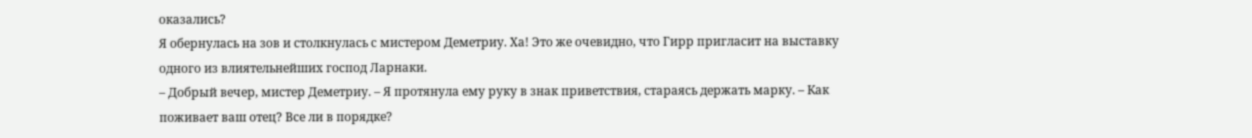оказались?
Я обернулась на зов и столкнулась с мистером Деметриу. Ха! Это же очевидно, что Гирр пригласит на выставку одного из влиятельнейших господ Ларнаки.
– Добрый вечер, мистер Деметриу. – Я протянула ему руку в знак приветствия, стараясь держать марку. – Как поживает ваш отец? Все ли в порядке?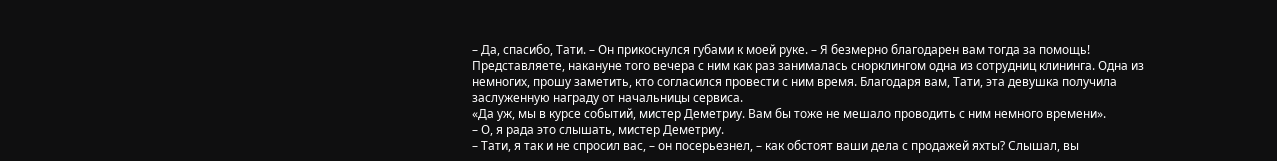– Да, спасибо, Тати. – Он прикоснулся губами к моей руке. – Я безмерно благодарен вам тогда за помощь! Представляете, накануне того вечера с ним как раз занималась снорклингом одна из сотрудниц клининга. Одна из немногих, прошу заметить, кто согласился провести с ним время. Благодаря вам, Тати, эта девушка получила заслуженную награду от начальницы сервиса.
«Да уж, мы в курсе событий, мистер Деметриу. Вам бы тоже не мешало проводить с ним немного времени».
– О, я рада это слышать, мистер Деметриу.
– Тати, я так и не спросил вас, – он посерьезнел, – как обстоят ваши дела с продажей яхты? Слышал, вы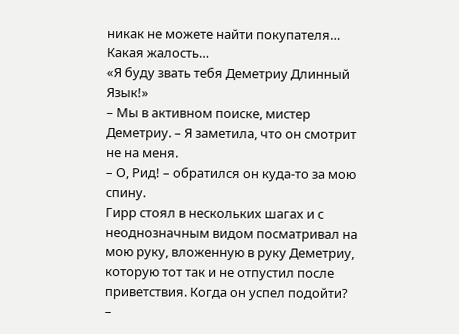никак не можете найти покупателя… Какая жалость…
«Я буду звать тебя Деметриу Длинный Язык!»
– Мы в активном поиске, мистер Деметриу. – Я заметила, что он смотрит не на меня.
– О, Рид! – обратился он куда-то за мою спину.
Гирр стоял в нескольких шагах и с неоднозначным видом посматривал на мою руку, вложенную в руку Деметриу, которую тот так и не отпустил после приветствия. Когда он успел подойти?
–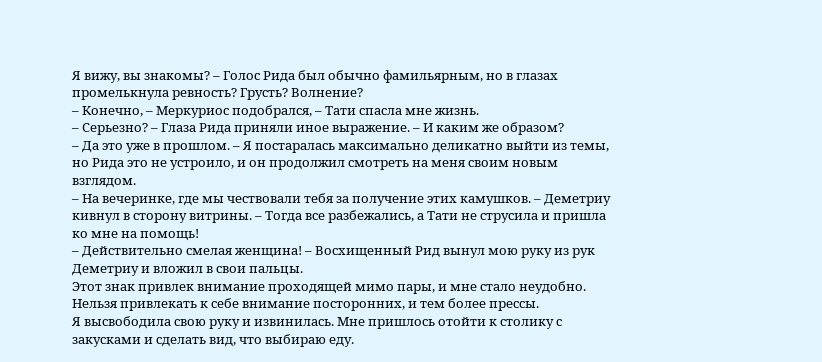Я вижу, вы знакомы? – Голос Рида был обычно фамильярным, но в глазах промелькнула ревность? Грусть? Волнение?
– Конечно, – Меркуриос подобрался, – Тати спасла мне жизнь.
– Серьезно? – Глаза Рида приняли иное выражение. – И каким же образом?
– Да это уже в прошлом. – Я постаралась максимально деликатно выйти из темы, но Рида это не устроило, и он продолжил смотреть на меня своим новым взглядом.
– На вечеринке, где мы чествовали тебя за получение этих камушков. – Деметриу кивнул в сторону витрины. – Тогда все разбежались, а Тати не струсила и пришла ко мне на помощь!
– Действительно смелая женщина! – Восхищенный Рид вынул мою руку из рук Деметриу и вложил в свои пальцы.
Этот знак привлек внимание проходящей мимо пары, и мне стало неудобно. Нельзя привлекать к себе внимание посторонних, и тем более прессы.
Я высвободила свою руку и извинилась. Мне пришлось отойти к столику с закусками и сделать вид, что выбираю еду.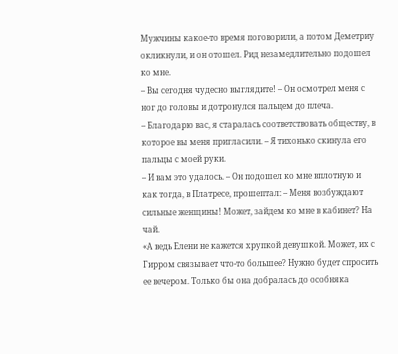Мужчины какое-то время поговорили, а потом Деметриу окликнули, и он отошел. Рид незамедлительно подошел ко мне.
– Вы сегодня чудесно выглядите! – Он осмотрел меня с ног до головы и дотронулся пальцем до плеча.
– Благодарю вас, я старалась соответствовать обществу, в которое вы меня пригласили. – Я тихонько скинула его пальцы с моей руки.
– И вам это удалось. – Он подошел ко мне вплотную и как тогда, в Платресе, прошептал: – Меня возбуждают сильные женщины! Может, зайдем ко мне в кабинет? На чай.
«А ведь Елени не кажется хрупкой девушкой. Может, их с Гирром связывает что-то большее? Нужно будет спросить ее вечером. Только бы она добралась до особняка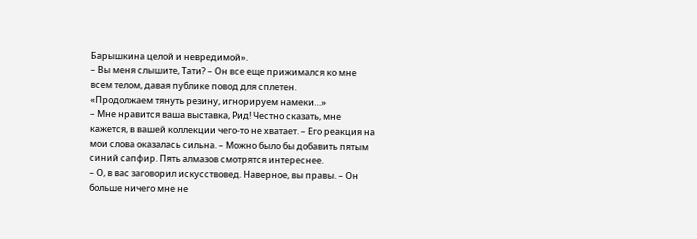Барышкина целой и невредимой».
– Вы меня слышите, Тати? – Он все еще прижимался ко мне всем телом, давая публике повод для сплетен.
«Продолжаем тянуть резину, игнорируем намеки…»
– Мне нравится ваша выставка, Рид! Честно сказать, мне кажется, в вашей коллекции чего-то не хватает. – Его реакция на мои слова оказалась сильна. – Можно было бы добавить пятым синий сапфир. Пять алмазов смотрятся интереснее.
– О, в вас заговорил искусствовед. Наверное, вы правы. – Он больше ничего мне не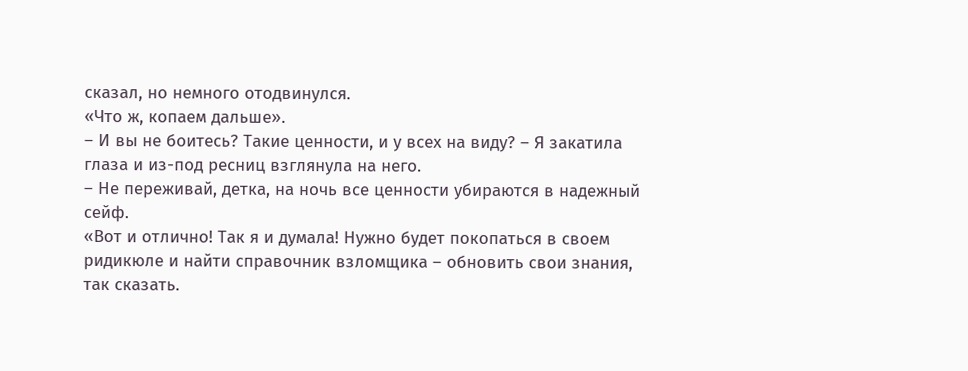сказал, но немного отодвинулся.
«Что ж, копаем дальше».
– И вы не боитесь? Такие ценности, и у всех на виду? – Я закатила глаза и из-под ресниц взглянула на него.
– Не переживай, детка, на ночь все ценности убираются в надежный сейф.
«Вот и отлично! Так я и думала! Нужно будет покопаться в своем ридикюле и найти справочник взломщика – обновить свои знания, так сказать.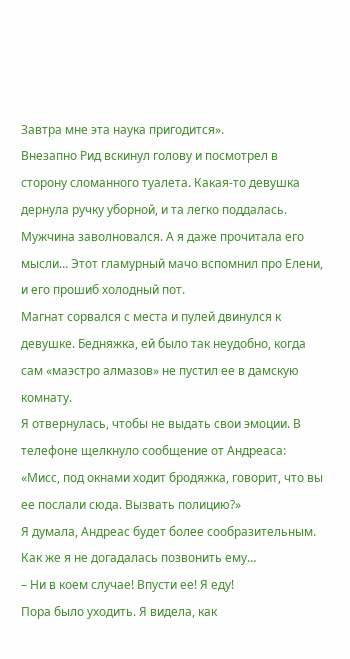Завтра мне эта наука пригодится».
Внезапно Рид вскинул голову и посмотрел в сторону сломанного туалета. Какая-то девушка дернула ручку уборной, и та легко поддалась.
Мужчина заволновался. А я даже прочитала его мысли… Этот гламурный мачо вспомнил про Елени, и его прошиб холодный пот.
Магнат сорвался с места и пулей двинулся к девушке. Бедняжка, ей было так неудобно, когда сам «маэстро алмазов» не пустил ее в дамскую комнату.
Я отвернулась, чтобы не выдать свои эмоции. В телефоне щелкнуло сообщение от Андреаса: «Мисс, под окнами ходит бродяжка, говорит, что вы ее послали сюда. Вызвать полицию?»
Я думала, Андреас будет более сообразительным. Как же я не догадалась позвонить ему…
– Ни в коем случае! Впусти ее! Я еду!
Пора было уходить. Я видела, как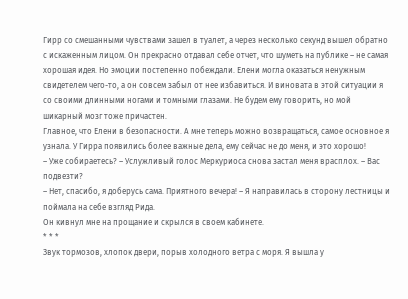Гирр со смешанными чувствами зашел в туалет, а через несколько секунд вышел обратно с искаженным лицом. Он прекрасно отдавал себе отчет, что шуметь на публике – не самая хорошая идея. Но эмоции постепенно побеждали. Елени могла оказаться ненужным свидетелем чего-то, а он совсем забыл от нее избавиться. И виновата в этой ситуации я со своими длинными ногами и томными глазами. Не будем ему говорить, но мой шикарный мозг тоже причастен.
Главное, что Елени в безопасности. А мне теперь можно возвращаться, самое основное я узнала. У Гирра появились более важные дела, ему сейчас не до меня, и это хорошо!
– Уже собираетесь? – Услужливый голос Меркуриоса снова застал меня врасплох. – Вас подвезти?
– Нет, спасибо, я доберусь сама. Приятного вечера! – Я направилась в сторону лестницы и поймала на себе взгляд Рида.
Он кивнул мне на прощание и скрылся в своем кабинете.
* * *
Звук тормозов, хлопок двери, порыв холодного ветра с моря. Я вышла у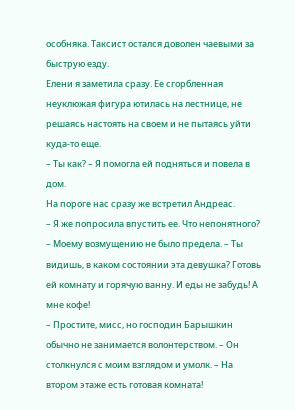особняка. Таксист остался доволен чаевыми за быструю езду.
Елени я заметила сразу. Ее сгорбленная неуклюжая фигура ютилась на лестнице, не решаясь настоять на своем и не пытаясь уйти куда-то еще.
– Ты как? – Я помогла ей подняться и повела в дом.
На пороге нас сразу же встретил Андреас.
– Я же попросила впустить ее. Что непонятного? – Моему возмущению не было предела. – Ты видишь, в каком состоянии эта девушка? Готовь ей комнату и горячую ванну. И еды не забудь! А мне кофе!
– Простите, мисс, но господин Барышкин обычно не занимается волонтерством. – Он столкнулся с моим взглядом и умолк. – На втором этаже есть готовая комната!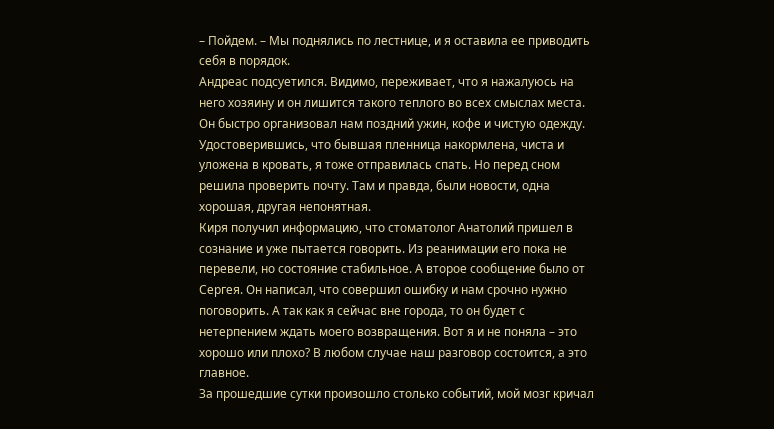– Пойдем. – Мы поднялись по лестнице, и я оставила ее приводить себя в порядок.
Андреас подсуетился. Видимо, переживает, что я нажалуюсь на него хозяину и он лишится такого теплого во всех смыслах места. Он быстро организовал нам поздний ужин, кофе и чистую одежду.
Удостоверившись, что бывшая пленница накормлена, чиста и уложена в кровать, я тоже отправилась спать. Но перед сном решила проверить почту. Там и правда, были новости, одна хорошая, другая непонятная.
Киря получил информацию, что стоматолог Анатолий пришел в сознание и уже пытается говорить. Из реанимации его пока не перевели, но состояние стабильное. А второе сообщение было от Сергея. Он написал, что совершил ошибку и нам срочно нужно поговорить. А так как я сейчас вне города, то он будет с нетерпением ждать моего возвращения. Вот я и не поняла – это хорошо или плохо? В любом случае наш разговор состоится, а это главное.
За прошедшие сутки произошло столько событий, мой мозг кричал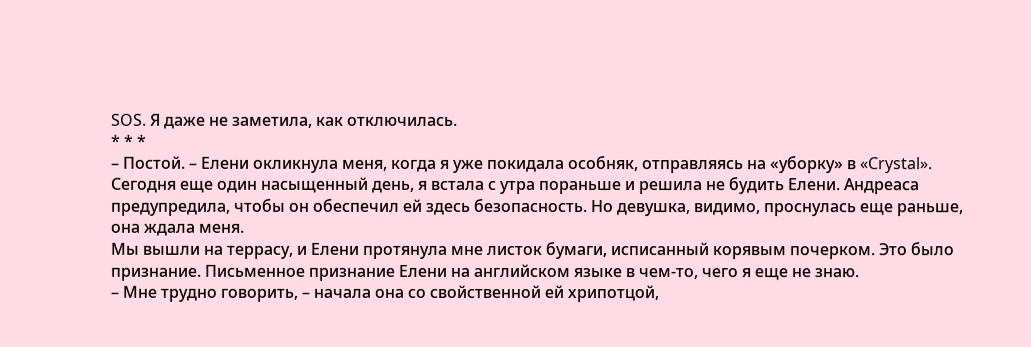SOS. Я даже не заметила, как отключилась.
* * *
– Постой. – Елени окликнула меня, когда я уже покидала особняк, отправляясь на «уборку» в «Crystal».
Сегодня еще один насыщенный день, я встала с утра пораньше и решила не будить Елени. Андреаса предупредила, чтобы он обеспечил ей здесь безопасность. Но девушка, видимо, проснулась еще раньше, она ждала меня.
Мы вышли на террасу, и Елени протянула мне листок бумаги, исписанный корявым почерком. Это было признание. Письменное признание Елени на английском языке в чем-то, чего я еще не знаю.
– Мне трудно говорить, – начала она со свойственной ей хрипотцой,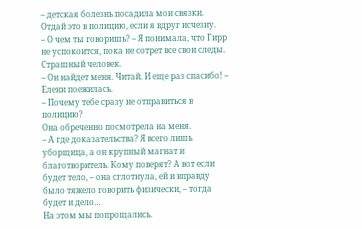– детская болезнь посадила мои связки. Отдай это в полицию, если я вдруг исчезну.
– О чем ты говоришь? – Я понимала, что Гирр не успокоится, пока не сотрет все свои следы. Страшный человек.
– Он найдет меня. Читай. И еще раз спасибо! – Елени поежилась.
– Почему тебе сразу не отправиться в полицию?
Она обреченно посмотрела на меня.
– А где доказательства? Я всего лишь уборщица, а он крупный магнат и благотворитель. Кому поверят? А вот если будет тело, – она сглотнула, ей и вправду было тяжело говорить физически, – тогда будет и дело…
На этом мы попрощались.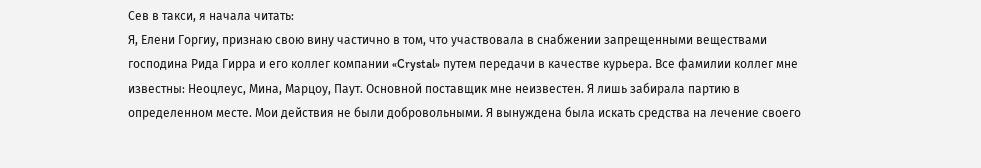Сев в такси, я начала читать:
Я, Елени Горгиу, признаю свою вину частично в том, что участвовала в снабжении запрещенными веществами господина Рида Гирра и его коллег компании «Crystal» путем передачи в качестве курьера. Все фамилии коллег мне известны: Неоцлеус, Мина, Марцоу, Паут. Основной поставщик мне неизвестен. Я лишь забирала партию в определенном месте. Мои действия не были добровольными. Я вынуждена была искать средства на лечение своего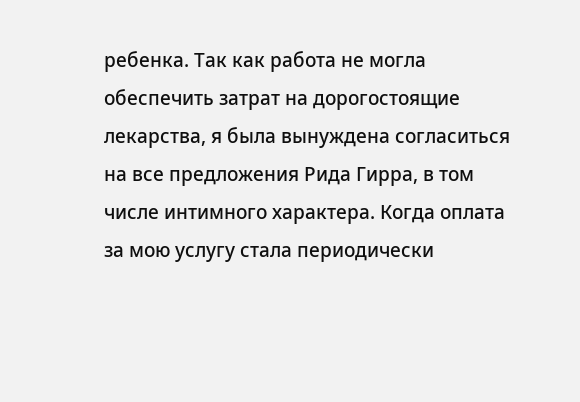ребенка. Так как работа не могла обеспечить затрат на дорогостоящие лекарства, я была вынуждена согласиться на все предложения Рида Гирра, в том числе интимного характера. Когда оплата за мою услугу стала периодически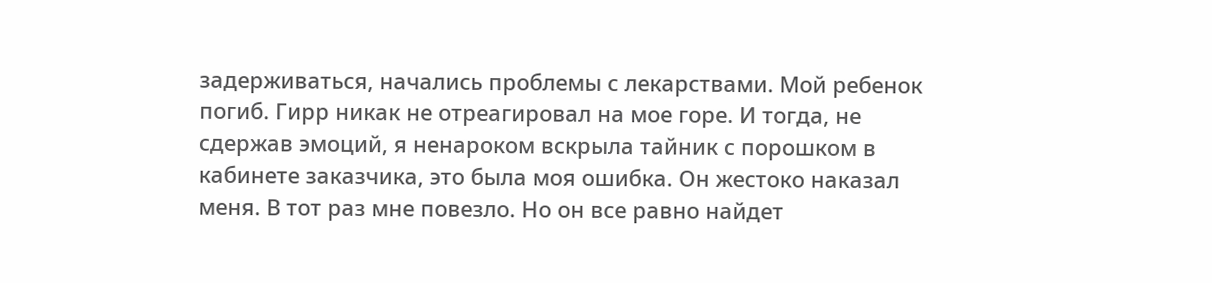задерживаться, начались проблемы с лекарствами. Мой ребенок погиб. Гирр никак не отреагировал на мое горе. И тогда, не сдержав эмоций, я ненароком вскрыла тайник с порошком в кабинете заказчика, это была моя ошибка. Он жестоко наказал меня. В тот раз мне повезло. Но он все равно найдет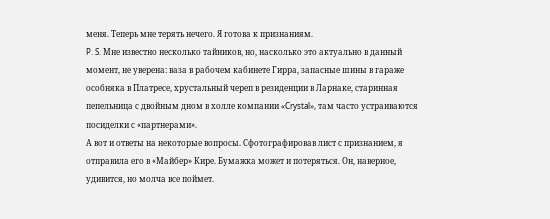меня. Теперь мне терять нечего. Я готова к признаниям.
P. S. Мне известно несколько тайников, но, насколько это актуально в данный момент, не уверена: ваза в рабочем кабинете Гирра, запасные шины в гараже особняка в Платресе, хрустальный череп в резиденции в Ларнаке, старинная пепельница с двойным дном в холле компании «Crystal», там часто устраиваются посиделки с «партнерами».
А вот и ответы на некоторые вопросы. Сфотографировав лист с признанием, я отправила его в «Майбер» Кире. Бумажка может и потеряться. Он, наверное, удивится, но молча все поймет.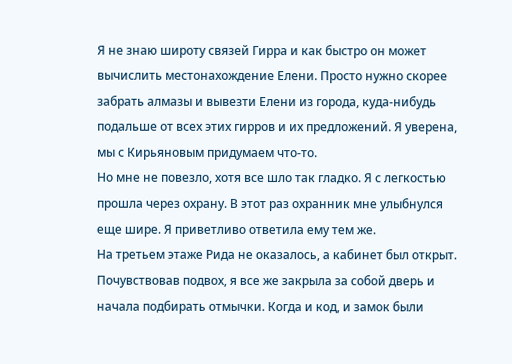Я не знаю широту связей Гирра и как быстро он может вычислить местонахождение Елени. Просто нужно скорее забрать алмазы и вывезти Елени из города, куда-нибудь подальше от всех этих гирров и их предложений. Я уверена, мы с Кирьяновым придумаем что-то.
Но мне не повезло, хотя все шло так гладко. Я с легкостью прошла через охрану. В этот раз охранник мне улыбнулся еще шире. Я приветливо ответила ему тем же.
На третьем этаже Рида не оказалось, а кабинет был открыт. Почувствовав подвох, я все же закрыла за собой дверь и начала подбирать отмычки. Когда и код, и замок были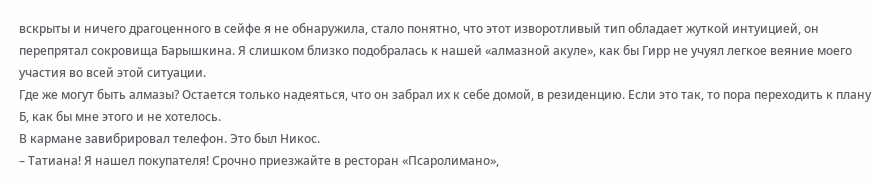вскрыты и ничего драгоценного в сейфе я не обнаружила, стало понятно, что этот изворотливый тип обладает жуткой интуицией, он перепрятал сокровища Барышкина. Я слишком близко подобралась к нашей «алмазной акуле», как бы Гирр не учуял легкое веяние моего участия во всей этой ситуации.
Где же могут быть алмазы? Остается только надеяться, что он забрал их к себе домой, в резиденцию. Если это так, то пора переходить к плану Б, как бы мне этого и не хотелось.
В кармане завибрировал телефон. Это был Никос.
– Татиана! Я нашел покупателя! Срочно приезжайте в ресторан «Псаролимано»,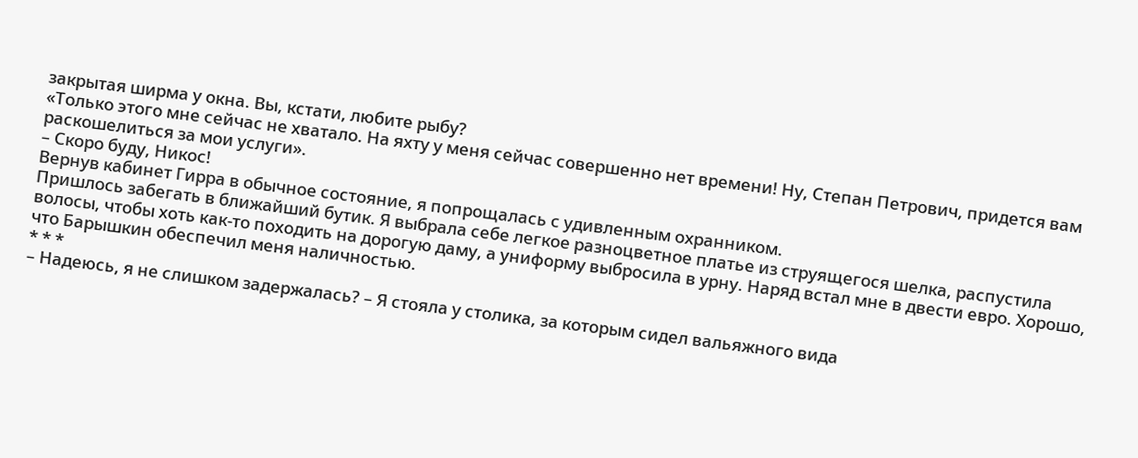закрытая ширма у окна. Вы, кстати, любите рыбу?
«Только этого мне сейчас не хватало. На яхту у меня сейчас совершенно нет времени! Ну, Степан Петрович, придется вам раскошелиться за мои услуги».
– Скоро буду, Никос!
Вернув кабинет Гирра в обычное состояние, я попрощалась с удивленным охранником.
Пришлось забегать в ближайший бутик. Я выбрала себе легкое разноцветное платье из струящегося шелка, распустила волосы, чтобы хоть как-то походить на дорогую даму, а униформу выбросила в урну. Наряд встал мне в двести евро. Хорошо, что Барышкин обеспечил меня наличностью.
* * *
– Надеюсь, я не слишком задержалась? – Я стояла у столика, за которым сидел вальяжного вида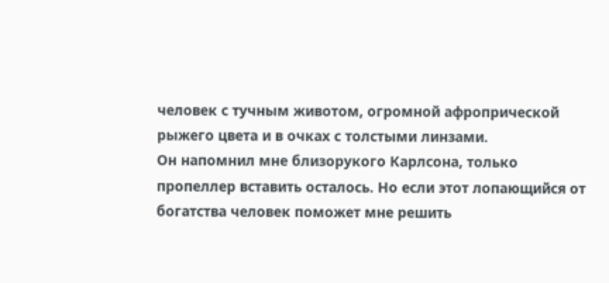человек с тучным животом, огромной афропрической рыжего цвета и в очках с толстыми линзами.
Он напомнил мне близорукого Карлсона, только пропеллер вставить осталось. Но если этот лопающийся от богатства человек поможет мне решить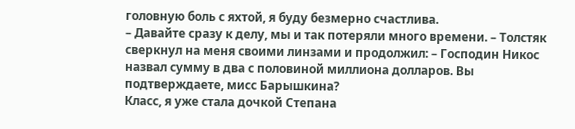головную боль с яхтой, я буду безмерно счастлива.
– Давайте сразу к делу, мы и так потеряли много времени. – Толстяк сверкнул на меня своими линзами и продолжил: – Господин Никос назвал сумму в два с половиной миллиона долларов. Вы подтверждаете, мисс Барышкина?
Класс, я уже стала дочкой Степана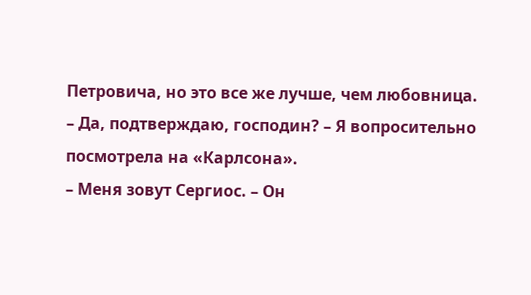Петровича, но это все же лучше, чем любовница.
– Да, подтверждаю, господин? – Я вопросительно посмотрела на «Карлсона».
– Меня зовут Сергиос. – Он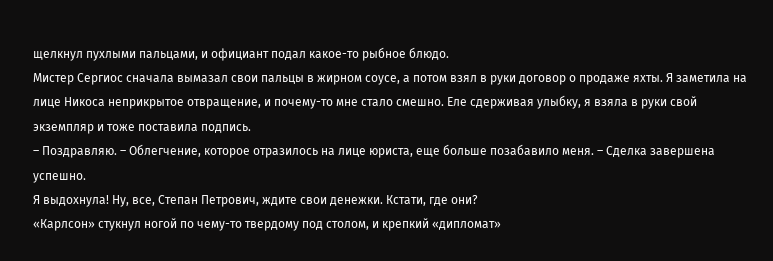щелкнул пухлыми пальцами, и официант подал какое-то рыбное блюдо.
Мистер Сергиос сначала вымазал свои пальцы в жирном соусе, а потом взял в руки договор о продаже яхты. Я заметила на лице Никоса неприкрытое отвращение, и почему-то мне стало смешно. Еле сдерживая улыбку, я взяла в руки свой экземпляр и тоже поставила подпись.
– Поздравляю. – Облегчение, которое отразилось на лице юриста, еще больше позабавило меня. – Сделка завершена успешно.
Я выдохнула! Ну, все, Степан Петрович, ждите свои денежки. Кстати, где они?
«Карлсон» стукнул ногой по чему-то твердому под столом, и крепкий «дипломат»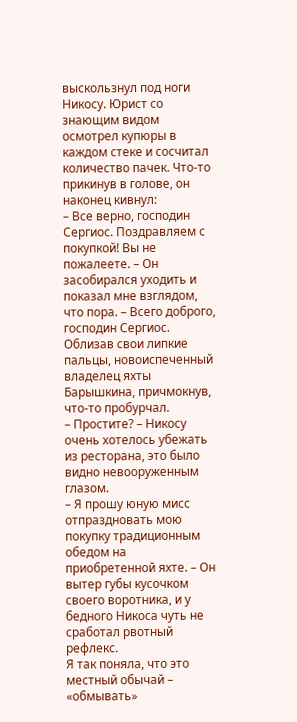выскользнул под ноги Никосу. Юрист со знающим видом осмотрел купюры в каждом стеке и сосчитал количество пачек. Что-то прикинув в голове, он наконец кивнул:
– Все верно, господин Сергиос. Поздравляем с покупкой! Вы не пожалеете. – Он засобирался уходить и показал мне взглядом, что пора. – Всего доброго, господин Сергиос.
Облизав свои липкие пальцы, новоиспеченный владелец яхты Барышкина, причмокнув, что-то пробурчал.
– Простите? – Никосу очень хотелось убежать из ресторана, это было видно невооруженным глазом.
– Я прошу юную мисс отпраздновать мою покупку традиционным обедом на приобретенной яхте. – Он вытер губы кусочком своего воротника, и у бедного Никоса чуть не сработал рвотный рефлекс.
Я так поняла, что это местный обычай – «обмывать»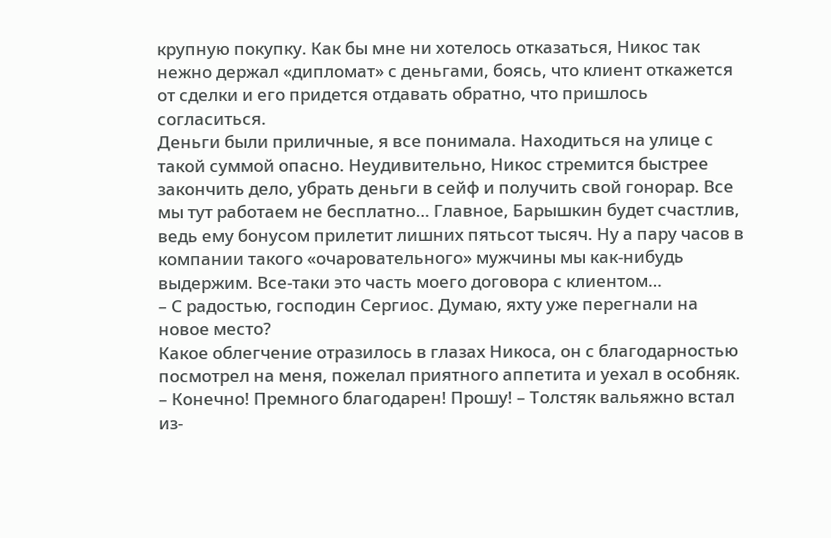крупную покупку. Как бы мне ни хотелось отказаться, Никос так нежно держал «дипломат» с деньгами, боясь, что клиент откажется от сделки и его придется отдавать обратно, что пришлось согласиться.
Деньги были приличные, я все понимала. Находиться на улице с такой суммой опасно. Неудивительно, Никос стремится быстрее закончить дело, убрать деньги в сейф и получить свой гонорар. Все мы тут работаем не бесплатно… Главное, Барышкин будет счастлив, ведь ему бонусом прилетит лишних пятьсот тысяч. Ну а пару часов в компании такого «очаровательного» мужчины мы как-нибудь выдержим. Все-таки это часть моего договора с клиентом…
– С радостью, господин Сергиос. Думаю, яхту уже перегнали на новое место?
Какое облегчение отразилось в глазах Никоса, он с благодарностью посмотрел на меня, пожелал приятного аппетита и уехал в особняк.
– Конечно! Премного благодарен! Прошу! – Толстяк вальяжно встал из-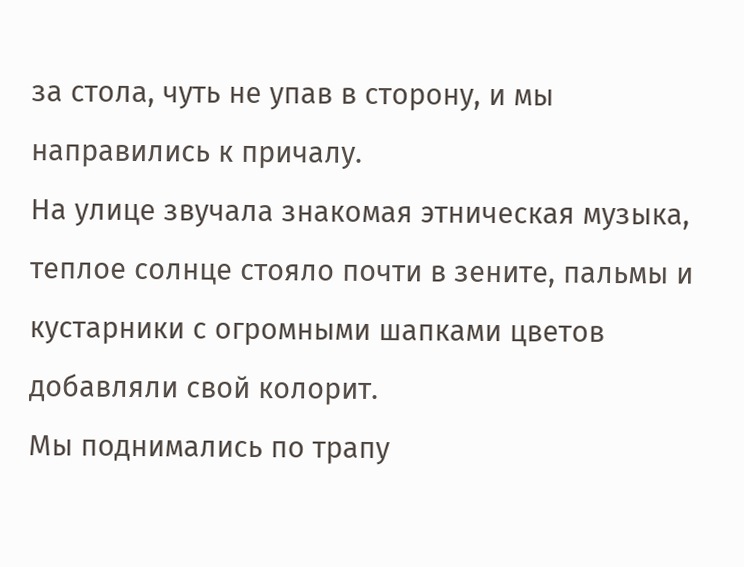за стола, чуть не упав в сторону, и мы направились к причалу.
На улице звучала знакомая этническая музыка, теплое солнце стояло почти в зените, пальмы и кустарники с огромными шапками цветов добавляли свой колорит.
Мы поднимались по трапу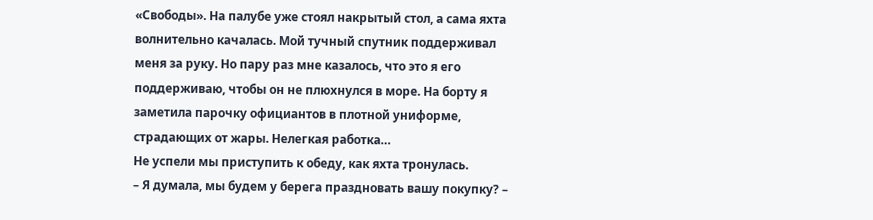«Свободы». На палубе уже стоял накрытый стол, а сама яхта волнительно качалась. Мой тучный спутник поддерживал меня за руку. Но пару раз мне казалось, что это я его поддерживаю, чтобы он не плюхнулся в море. На борту я заметила парочку официантов в плотной униформе, страдающих от жары. Нелегкая работка…
Не успели мы приступить к обеду, как яхта тронулась.
– Я думала, мы будем у берега праздновать вашу покупку? –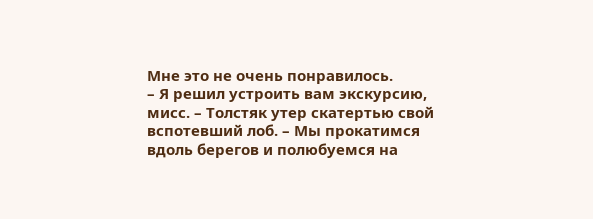Мне это не очень понравилось.
– Я решил устроить вам экскурсию, мисс. – Толстяк утер скатертью свой вспотевший лоб. – Мы прокатимся вдоль берегов и полюбуемся на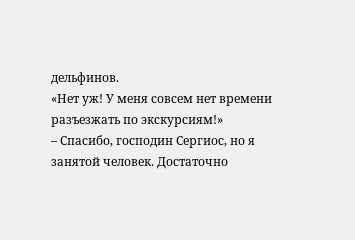дельфинов.
«Нет уж! У меня совсем нет времени разъезжать по экскурсиям!»
– Спасибо, господин Сергиос, но я занятой человек. Достаточно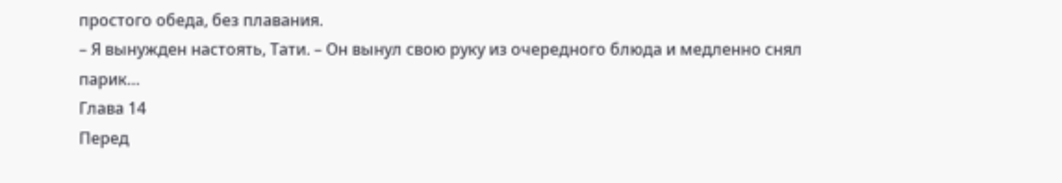простого обеда, без плавания.
– Я вынужден настоять, Тати. – Он вынул свою руку из очередного блюда и медленно снял парик…
Глава 14
Перед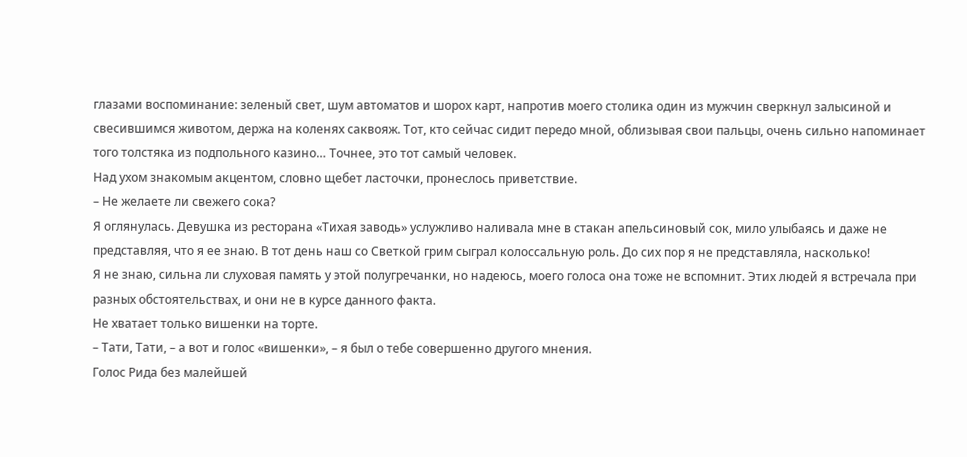глазами воспоминание: зеленый свет, шум автоматов и шорох карт, напротив моего столика один из мужчин сверкнул залысиной и свесившимся животом, держа на коленях саквояж. Тот, кто сейчас сидит передо мной, облизывая свои пальцы, очень сильно напоминает того толстяка из подпольного казино… Точнее, это тот самый человек.
Над ухом знакомым акцентом, словно щебет ласточки, пронеслось приветствие.
– Не желаете ли свежего сока?
Я оглянулась. Девушка из ресторана «Тихая заводь» услужливо наливала мне в стакан апельсиновый сок, мило улыбаясь и даже не представляя, что я ее знаю. В тот день наш со Светкой грим сыграл колоссальную роль. До сих пор я не представляла, насколько!
Я не знаю, сильна ли слуховая память у этой полугречанки, но надеюсь, моего голоса она тоже не вспомнит. Этих людей я встречала при разных обстоятельствах, и они не в курсе данного факта.
Не хватает только вишенки на торте.
– Тати, Тати, – а вот и голос «вишенки», – я был о тебе совершенно другого мнения.
Голос Рида без малейшей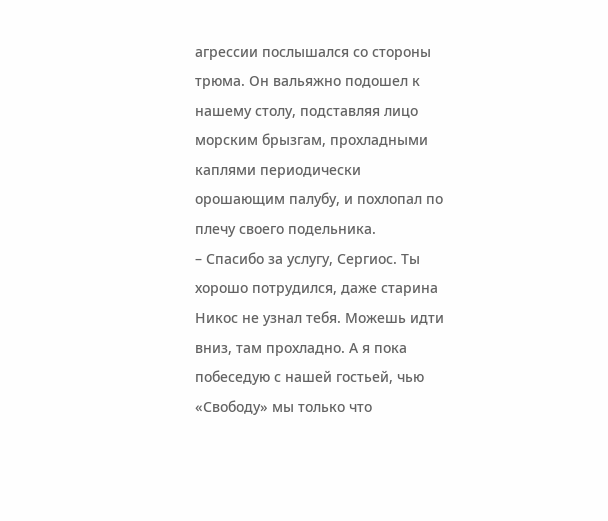агрессии послышался со стороны трюма. Он вальяжно подошел к нашему столу, подставляя лицо морским брызгам, прохладными каплями периодически орошающим палубу, и похлопал по плечу своего подельника.
– Спасибо за услугу, Сергиос. Ты хорошо потрудился, даже старина Никос не узнал тебя. Можешь идти вниз, там прохладно. А я пока побеседую с нашей гостьей, чью «Свободу» мы только что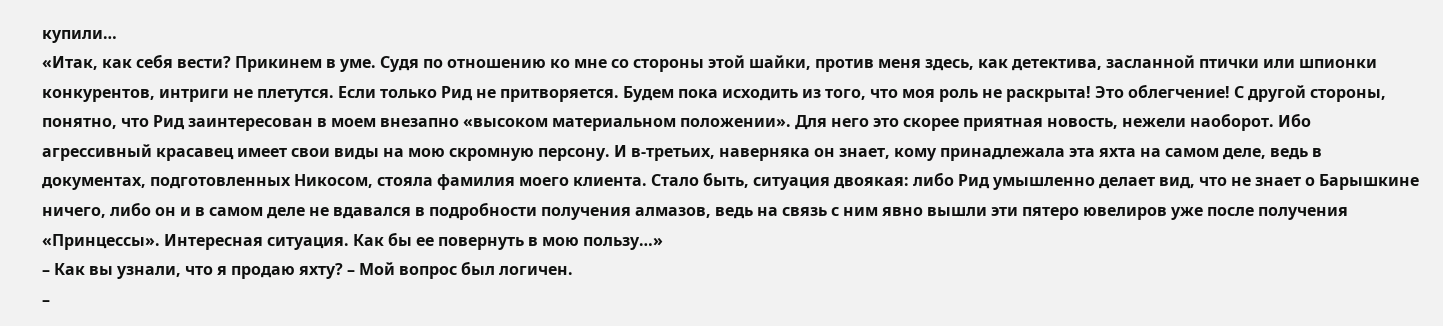купили…
«Итак, как себя вести? Прикинем в уме. Судя по отношению ко мне со стороны этой шайки, против меня здесь, как детектива, засланной птички или шпионки конкурентов, интриги не плетутся. Если только Рид не притворяется. Будем пока исходить из того, что моя роль не раскрыта! Это облегчение! С другой стороны, понятно, что Рид заинтересован в моем внезапно «высоком материальном положении». Для него это скорее приятная новость, нежели наоборот. Ибо агрессивный красавец имеет свои виды на мою скромную персону. И в-третьих, наверняка он знает, кому принадлежала эта яхта на самом деле, ведь в документах, подготовленных Никосом, стояла фамилия моего клиента. Стало быть, ситуация двоякая: либо Рид умышленно делает вид, что не знает о Барышкине ничего, либо он и в самом деле не вдавался в подробности получения алмазов, ведь на связь с ним явно вышли эти пятеро ювелиров уже после получения «Принцессы». Интересная ситуация. Как бы ее повернуть в мою пользу…»
– Как вы узнали, что я продаю яхту? – Мой вопрос был логичен.
–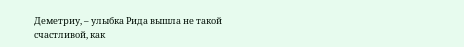Деметриу, – улыбка Рида вышла не такой счастливой, как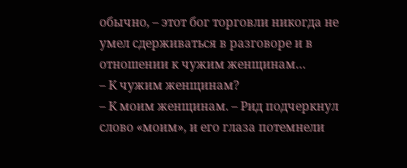обычно, – этот бог торговли никогда не умел сдерживаться в разговоре и в отношении к чужим женщинам…
– К чужим женщинам?
– К моим женщинам. – Рид подчеркнул слово «моим», и его глаза потемнели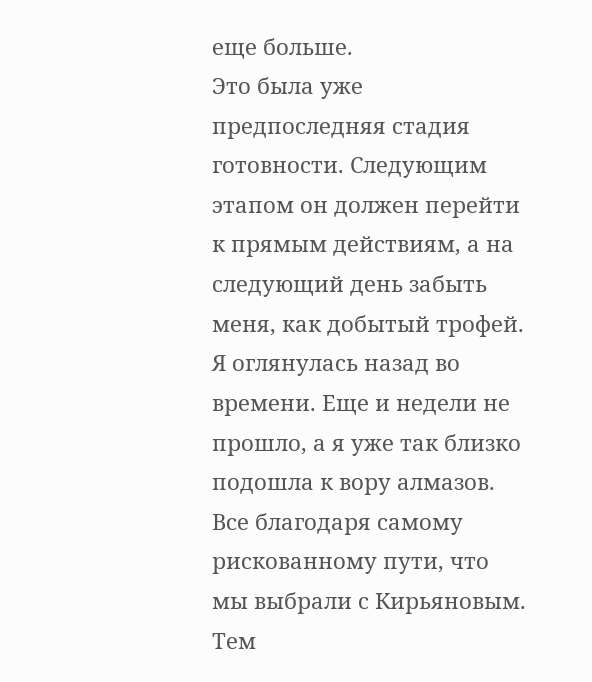еще больше.
Это была уже предпоследняя стадия готовности. Следующим этапом он должен перейти к прямым действиям, а на следующий день забыть меня, как добытый трофей.
Я оглянулась назад во времени. Еще и недели не прошло, а я уже так близко подошла к вору алмазов. Все благодаря самому рискованному пути, что мы выбрали с Кирьяновым.
Тем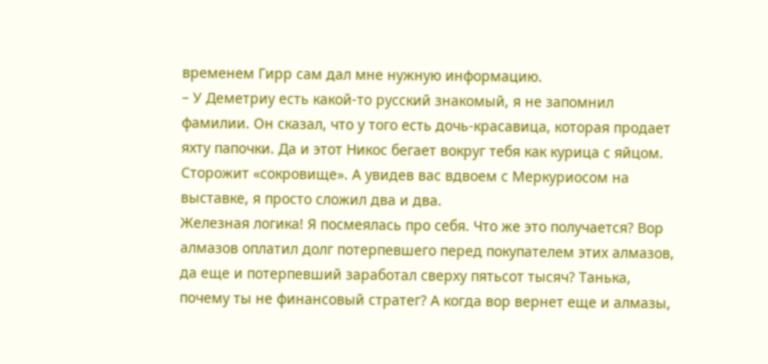временем Гирр сам дал мне нужную информацию.
– У Деметриу есть какой-то русский знакомый, я не запомнил фамилии. Он сказал, что у того есть дочь-красавица, которая продает яхту папочки. Да и этот Никос бегает вокруг тебя как курица с яйцом. Сторожит «сокровище». А увидев вас вдвоем с Меркуриосом на выставке, я просто сложил два и два.
Железная логика! Я посмеялась про себя. Что же это получается? Вор алмазов оплатил долг потерпевшего перед покупателем этих алмазов, да еще и потерпевший заработал сверху пятьсот тысяч? Танька, почему ты не финансовый стратег? А когда вор вернет еще и алмазы,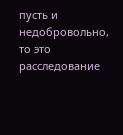пусть и недобровольно, то это расследование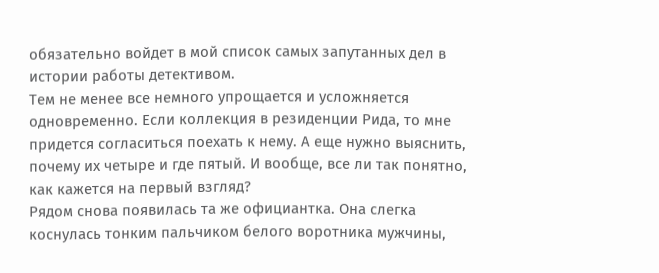обязательно войдет в мой список самых запутанных дел в истории работы детективом.
Тем не менее все немного упрощается и усложняется одновременно. Если коллекция в резиденции Рида, то мне придется согласиться поехать к нему. А еще нужно выяснить, почему их четыре и где пятый. И вообще, все ли так понятно, как кажется на первый взгляд?
Рядом снова появилась та же официантка. Она слегка коснулась тонким пальчиком белого воротника мужчины,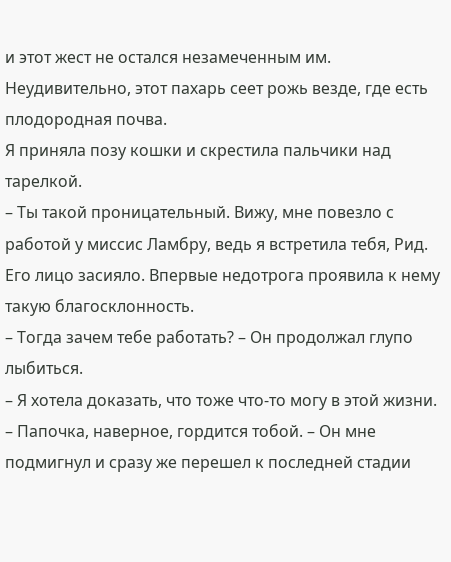и этот жест не остался незамеченным им. Неудивительно, этот пахарь сеет рожь везде, где есть плодородная почва.
Я приняла позу кошки и скрестила пальчики над тарелкой.
– Ты такой проницательный. Вижу, мне повезло с работой у миссис Ламбру, ведь я встретила тебя, Рид.
Его лицо засияло. Впервые недотрога проявила к нему такую благосклонность.
– Тогда зачем тебе работать? – Он продолжал глупо лыбиться.
– Я хотела доказать, что тоже что-то могу в этой жизни.
– Папочка, наверное, гордится тобой. – Он мне подмигнул и сразу же перешел к последней стадии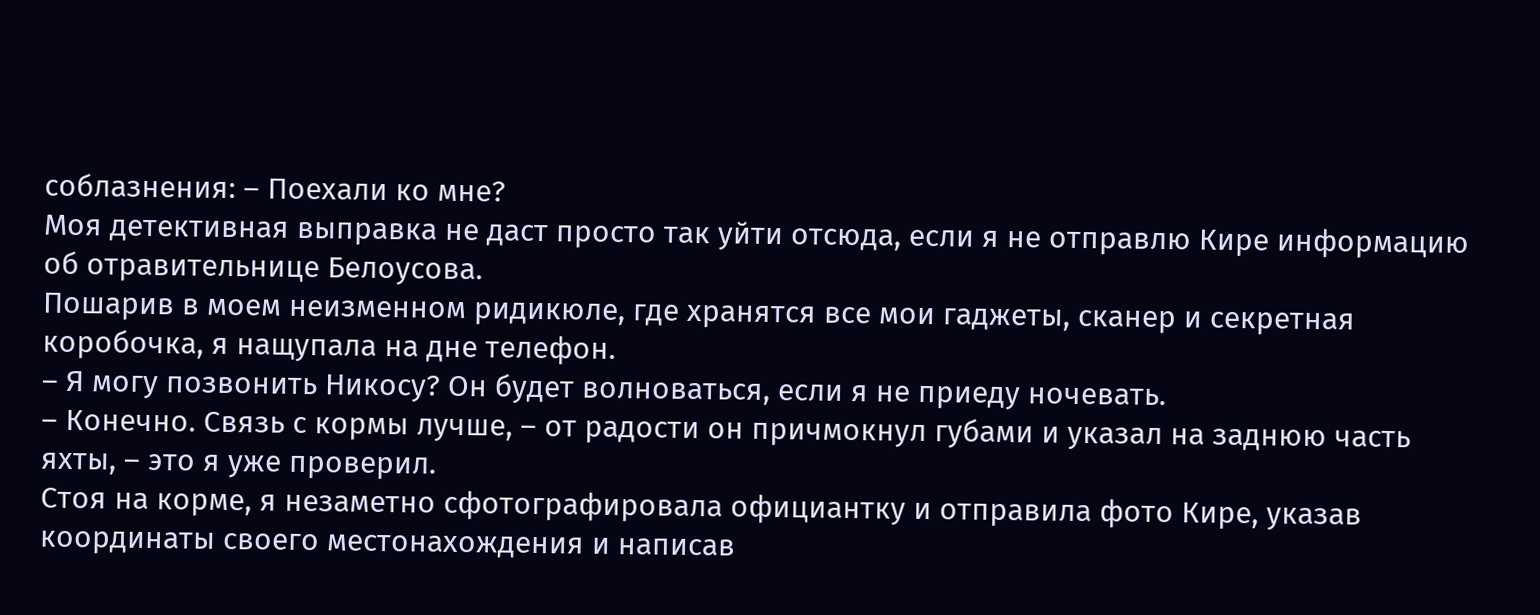соблазнения: – Поехали ко мне?
Моя детективная выправка не даст просто так уйти отсюда, если я не отправлю Кире информацию об отравительнице Белоусова.
Пошарив в моем неизменном ридикюле, где хранятся все мои гаджеты, сканер и секретная коробочка, я нащупала на дне телефон.
– Я могу позвонить Никосу? Он будет волноваться, если я не приеду ночевать.
– Конечно. Связь с кормы лучше, – от радости он причмокнул губами и указал на заднюю часть яхты, – это я уже проверил.
Стоя на корме, я незаметно сфотографировала официантку и отправила фото Кире, указав координаты своего местонахождения и написав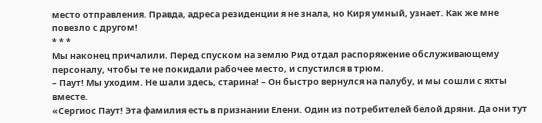место отправления. Правда, адреса резиденции я не знала, но Киря умный, узнает. Как же мне повезло с другом!
* * *
Мы наконец причалили. Перед спуском на землю Рид отдал распоряжение обслуживающему персоналу, чтобы те не покидали рабочее место, и спустился в трюм.
– Паут! Мы уходим. Не шали здесь, старина! – Он быстро вернулся на палубу, и мы сошли с яхты вместе.
«Сергиос Паут! Эта фамилия есть в признании Елени. Один из потребителей белой дряни. Да они тут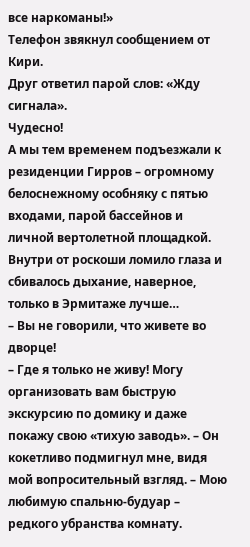все наркоманы!»
Телефон звякнул сообщением от Кири.
Друг ответил парой слов: «Жду сигнала».
Чудесно!
А мы тем временем подъезжали к резиденции Гирров – огромному белоснежному особняку с пятью входами, парой бассейнов и личной вертолетной площадкой. Внутри от роскоши ломило глаза и сбивалось дыхание, наверное, только в Эрмитаже лучше…
– Вы не говорили, что живете во дворце!
– Где я только не живу! Могу организовать вам быструю экскурсию по домику и даже покажу свою «тихую заводь». – Он кокетливо подмигнул мне, видя мой вопросительный взгляд. – Мою любимую спальню-будуар – редкого убранства комнату.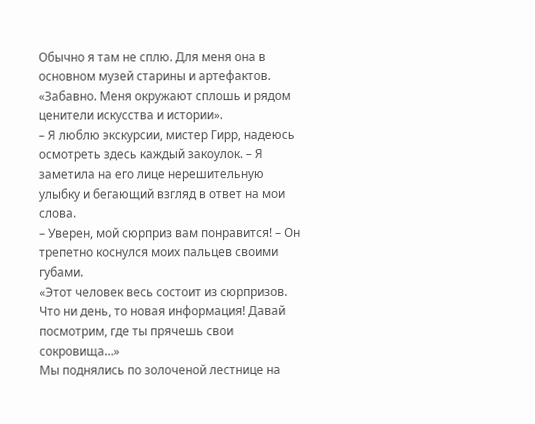Обычно я там не сплю. Для меня она в основном музей старины и артефактов.
«Забавно. Меня окружают сплошь и рядом ценители искусства и истории».
– Я люблю экскурсии, мистер Гирр, надеюсь осмотреть здесь каждый закоулок. – Я заметила на его лице нерешительную улыбку и бегающий взгляд в ответ на мои слова.
– Уверен, мой сюрприз вам понравится! – Он трепетно коснулся моих пальцев своими губами.
«Этот человек весь состоит из сюрпризов. Что ни день, то новая информация! Давай посмотрим, где ты прячешь свои сокровища…»
Мы поднялись по золоченой лестнице на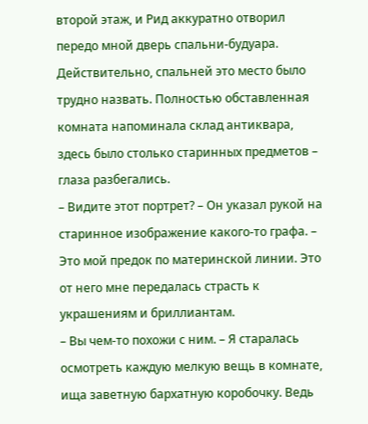второй этаж, и Рид аккуратно отворил передо мной дверь спальни-будуара. Действительно, спальней это место было трудно назвать. Полностью обставленная комната напоминала склад антиквара, здесь было столько старинных предметов – глаза разбегались.
– Видите этот портрет? – Он указал рукой на старинное изображение какого-то графа. – Это мой предок по материнской линии. Это от него мне передалась страсть к украшениям и бриллиантам.
– Вы чем-то похожи с ним. – Я старалась осмотреть каждую мелкую вещь в комнате, ища заветную бархатную коробочку. Ведь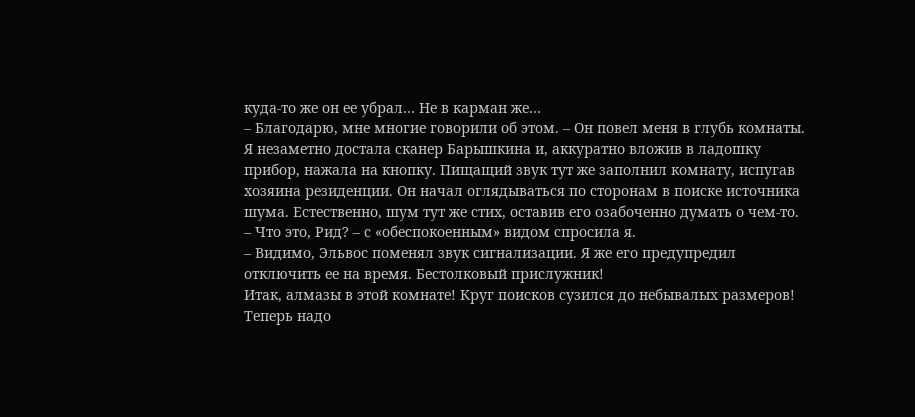куда-то же он ее убрал… Не в карман же…
– Благодарю, мне многие говорили об этом. – Он повел меня в глубь комнаты.
Я незаметно достала сканер Барышкина и, аккуратно вложив в ладошку прибор, нажала на кнопку. Пищащий звук тут же заполнил комнату, испугав хозяина резиденции. Он начал оглядываться по сторонам в поиске источника шума. Естественно, шум тут же стих, оставив его озабоченно думать о чем-то.
– Что это, Рид? – с «обеспокоенным» видом спросила я.
– Видимо, Эльвос поменял звук сигнализации. Я же его предупредил отключить ее на время. Бестолковый прислужник!
Итак, алмазы в этой комнате! Круг поисков сузился до небывалых размеров! Теперь надо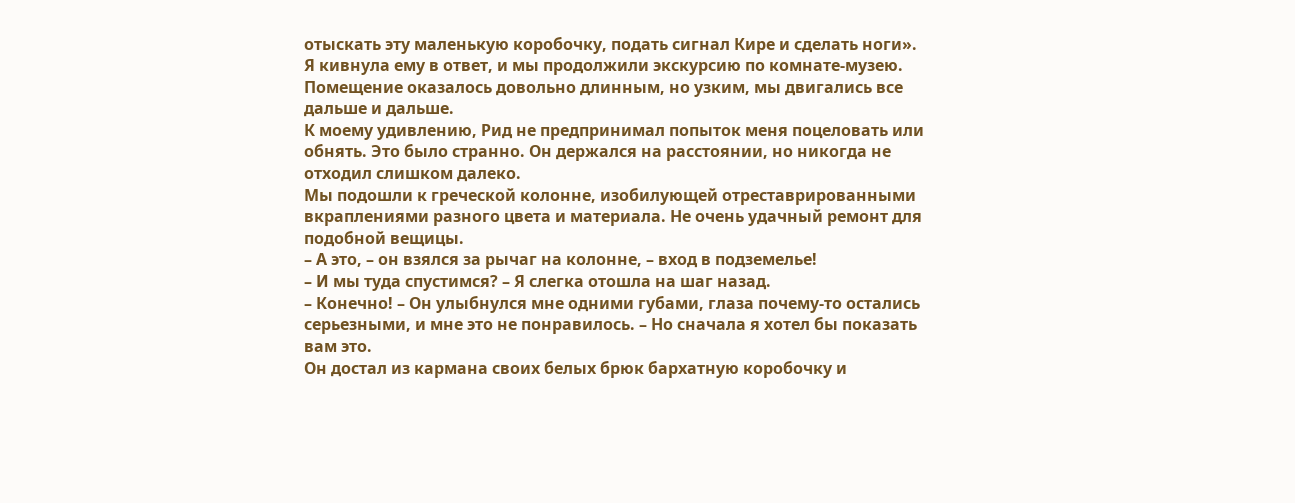отыскать эту маленькую коробочку, подать сигнал Кире и сделать ноги».
Я кивнула ему в ответ, и мы продолжили экскурсию по комнате-музею. Помещение оказалось довольно длинным, но узким, мы двигались все дальше и дальше.
К моему удивлению, Рид не предпринимал попыток меня поцеловать или обнять. Это было странно. Он держался на расстоянии, но никогда не отходил слишком далеко.
Мы подошли к греческой колонне, изобилующей отреставрированными вкраплениями разного цвета и материала. Не очень удачный ремонт для подобной вещицы.
– А это, – он взялся за рычаг на колонне, – вход в подземелье!
– И мы туда спустимся? – Я слегка отошла на шаг назад.
– Конечно! – Он улыбнулся мне одними губами, глаза почему-то остались серьезными, и мне это не понравилось. – Но сначала я хотел бы показать вам это.
Он достал из кармана своих белых брюк бархатную коробочку и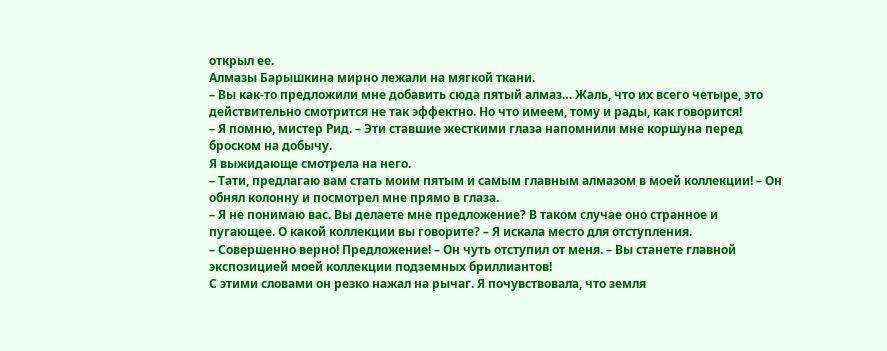открыл ее.
Алмазы Барышкина мирно лежали на мягкой ткани.
– Вы как-то предложили мне добавить сюда пятый алмаз… Жаль, что их всего четыре, это действительно смотрится не так эффектно. Но что имеем, тому и рады, как говорится!
– Я помню, мистер Рид. – Эти ставшие жесткими глаза напомнили мне коршуна перед броском на добычу.
Я выжидающе смотрела на него.
– Тати, предлагаю вам стать моим пятым и самым главным алмазом в моей коллекции! – Он обнял колонну и посмотрел мне прямо в глаза.
– Я не понимаю вас. Вы делаете мне предложение? В таком случае оно странное и пугающее. О какой коллекции вы говорите? – Я искала место для отступления.
– Совершенно верно! Предложение! – Он чуть отступил от меня. – Вы станете главной экспозицией моей коллекции подземных бриллиантов!
С этими словами он резко нажал на рычаг. Я почувствовала, что земля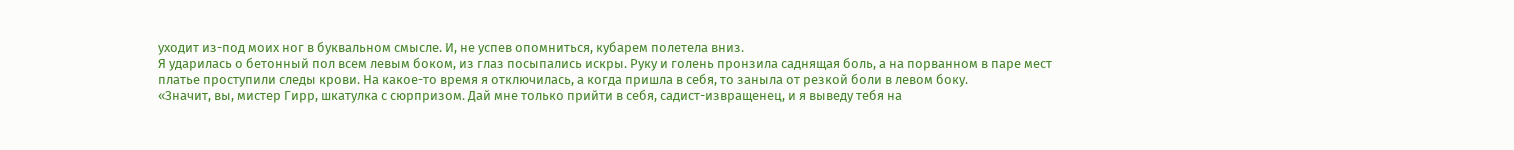уходит из-под моих ног в буквальном смысле. И, не успев опомниться, кубарем полетела вниз.
Я ударилась о бетонный пол всем левым боком, из глаз посыпались искры. Руку и голень пронзила саднящая боль, а на порванном в паре мест платье проступили следы крови. На какое-то время я отключилась, а когда пришла в себя, то заныла от резкой боли в левом боку.
«Значит, вы, мистер Гирр, шкатулка с сюрпризом. Дай мне только прийти в себя, садист-извращенец, и я выведу тебя на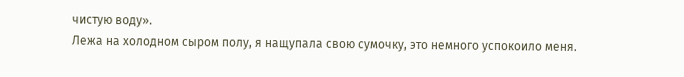чистую воду».
Лежа на холодном сыром полу, я нащупала свою сумочку, это немного успокоило меня.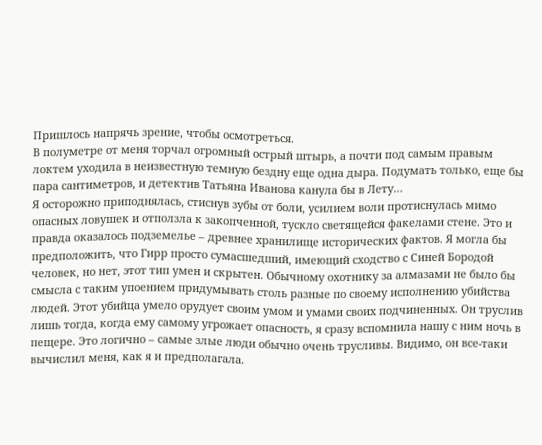Пришлось напрячь зрение, чтобы осмотреться.
В полуметре от меня торчал огромный острый штырь, а почти под самым правым локтем уходила в неизвестную темную бездну еще одна дыра. Подумать только, еще бы пара сантиметров, и детектив Татьяна Иванова канула бы в Лету…
Я осторожно приподнялась, стиснув зубы от боли, усилием воли протиснулась мимо опасных ловушек и отползла к закопченной, тускло светящейся факелами стене. Это и правда оказалось подземелье – древнее хранилище исторических фактов. Я могла бы предположить, что Гирр просто сумасшедший, имеющий сходство с Синей Бородой человек, но нет, этот тип умен и скрытен. Обычному охотнику за алмазами не было бы смысла с таким упоением придумывать столь разные по своему исполнению убийства людей. Этот убийца умело орудует своим умом и умами своих подчиненных. Он труслив лишь тогда, когда ему самому угрожает опасность, я сразу вспомнила нашу с ним ночь в пещере. Это логично – самые злые люди обычно очень трусливы. Видимо, он все-таки вычислил меня, как я и предполагала.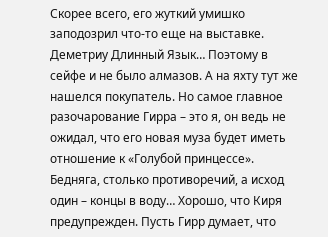Скорее всего, его жуткий умишко заподозрил что-то еще на выставке. Деметриу Длинный Язык… Поэтому в сейфе и не было алмазов. А на яхту тут же нашелся покупатель. Но самое главное разочарование Гирра – это я, он ведь не ожидал, что его новая муза будет иметь отношение к «Голубой принцессе». Бедняга, столько противоречий, а исход один – концы в воду… Хорошо, что Киря предупрежден. Пусть Гирр думает, что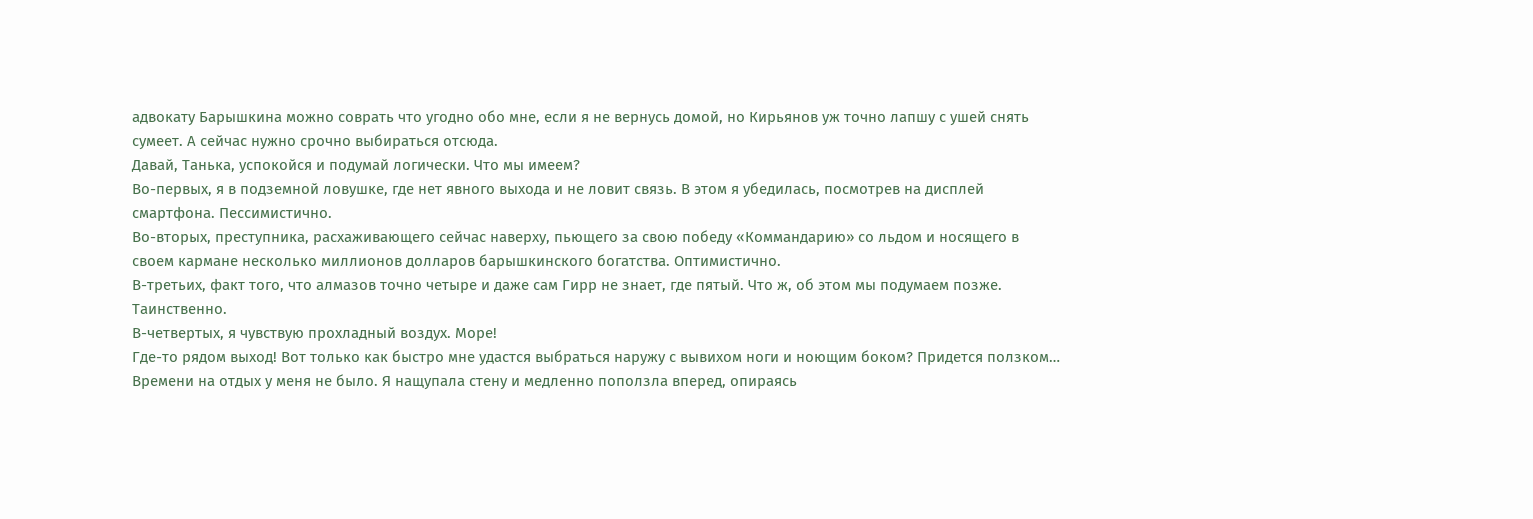адвокату Барышкина можно соврать что угодно обо мне, если я не вернусь домой, но Кирьянов уж точно лапшу с ушей снять сумеет. А сейчас нужно срочно выбираться отсюда.
Давай, Танька, успокойся и подумай логически. Что мы имеем?
Во-первых, я в подземной ловушке, где нет явного выхода и не ловит связь. В этом я убедилась, посмотрев на дисплей смартфона. Пессимистично.
Во-вторых, преступника, расхаживающего сейчас наверху, пьющего за свою победу «Коммандарию» со льдом и носящего в своем кармане несколько миллионов долларов барышкинского богатства. Оптимистично.
В-третьих, факт того, что алмазов точно четыре и даже сам Гирр не знает, где пятый. Что ж, об этом мы подумаем позже. Таинственно.
В-четвертых, я чувствую прохладный воздух. Море!
Где-то рядом выход! Вот только как быстро мне удастся выбраться наружу с вывихом ноги и ноющим боком? Придется ползком…
Времени на отдых у меня не было. Я нащупала стену и медленно поползла вперед, опираясь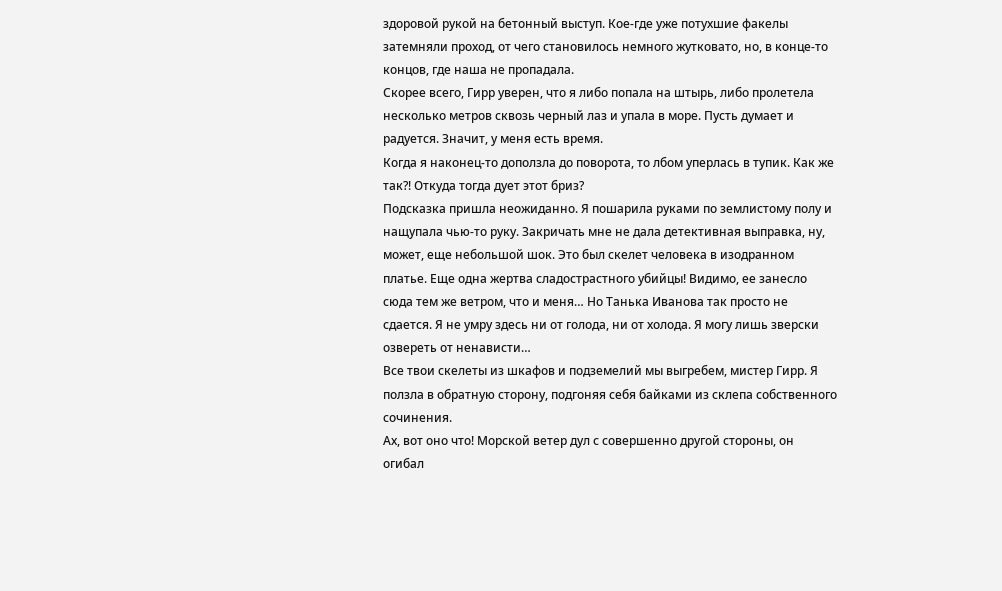здоровой рукой на бетонный выступ. Кое-где уже потухшие факелы затемняли проход, от чего становилось немного жутковато, но, в конце-то концов, где наша не пропадала.
Скорее всего, Гирр уверен, что я либо попала на штырь, либо пролетела несколько метров сквозь черный лаз и упала в море. Пусть думает и радуется. Значит, у меня есть время.
Когда я наконец-то доползла до поворота, то лбом уперлась в тупик. Как же так?! Откуда тогда дует этот бриз?
Подсказка пришла неожиданно. Я пошарила руками по землистому полу и нащупала чью-то руку. Закричать мне не дала детективная выправка, ну, может, еще небольшой шок. Это был скелет человека в изодранном платье. Еще одна жертва сладострастного убийцы! Видимо, ее занесло сюда тем же ветром, что и меня… Но Танька Иванова так просто не сдается. Я не умру здесь ни от голода, ни от холода. Я могу лишь зверски озвереть от ненависти…
Все твои скелеты из шкафов и подземелий мы выгребем, мистер Гирр. Я ползла в обратную сторону, подгоняя себя байками из склепа собственного сочинения.
Ах, вот оно что! Морской ветер дул с совершенно другой стороны, он огибал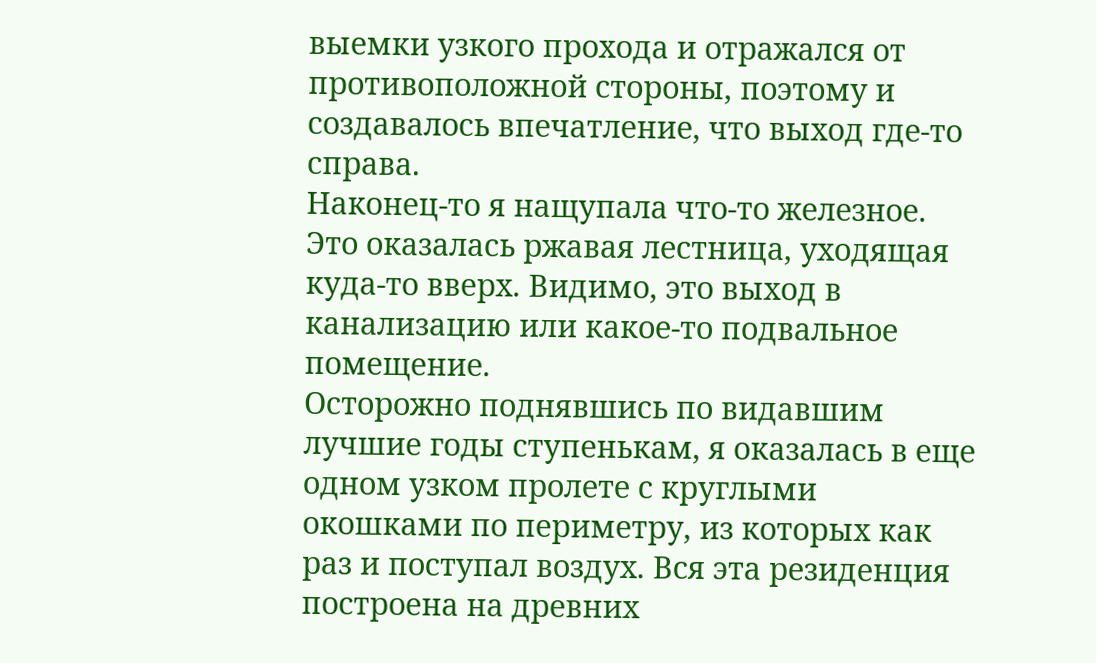выемки узкого прохода и отражался от противоположной стороны, поэтому и создавалось впечатление, что выход где-то справа.
Наконец-то я нащупала что-то железное. Это оказалась ржавая лестница, уходящая куда-то вверх. Видимо, это выход в канализацию или какое-то подвальное помещение.
Осторожно поднявшись по видавшим лучшие годы ступенькам, я оказалась в еще одном узком пролете с круглыми окошками по периметру, из которых как раз и поступал воздух. Вся эта резиденция построена на древних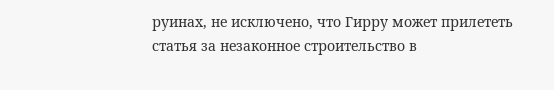руинах, не исключено, что Гирру может прилететь статья за незаконное строительство в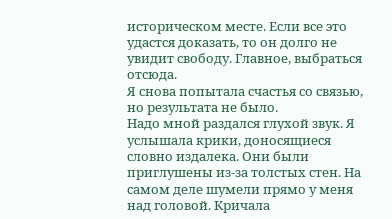историческом месте. Если все это удастся доказать, то он долго не увидит свободу. Главное, выбраться отсюда.
Я снова попытала счастья со связью, но результата не было.
Надо мной раздался глухой звук. Я услышала крики, доносящиеся словно издалека. Они были приглушены из-за толстых стен. На самом деле шумели прямо у меня над головой. Кричала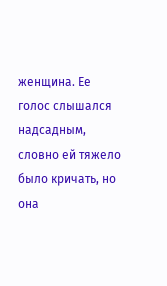женщина. Ее голос слышался надсадным, словно ей тяжело было кричать, но она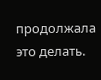продолжала это делать.